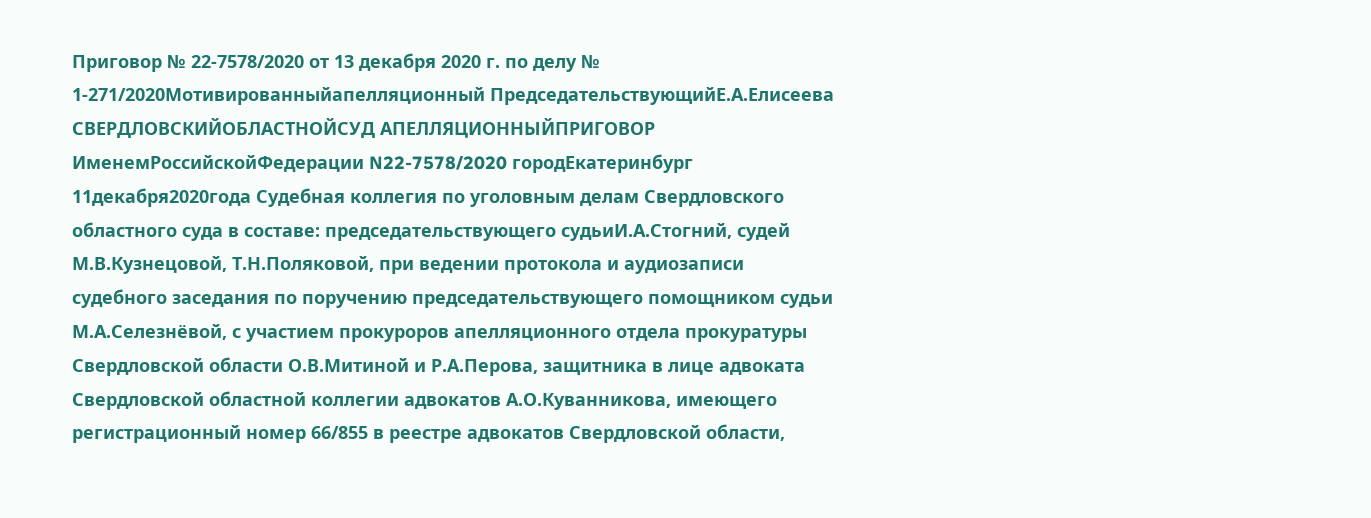Приговор № 22-7578/2020 от 13 декабря 2020 г. по делу № 1-271/2020Мотивированныйапелляционный ПредседательствующийЕ.А.Елисеева СВЕРДЛОВСКИЙОБЛАСТНОЙСУД АПЕЛЛЯЦИОННЫЙПРИГОВОР ИменемРоссийскойФедерации N22-7578/2020 городЕкатеринбург 11декабря2020года Судебная коллегия по уголовным делам Свердловского областного суда в составе: председательствующего судьиИ.А.Стогний, судей М.В.Кузнецовой, Т.Н.Поляковой, при ведении протокола и аудиозаписи судебного заседания по поручению председательствующего помощником судьи М.А.Селезнёвой, с участием прокуроров апелляционного отдела прокуратуры Свердловской области О.В.Митиной и Р.А.Перова, защитника в лице адвоката Свердловской областной коллегии адвокатов А.О.Куванникова, имеющего регистрационный номер 66/855 в реестре адвокатов Свердловской области,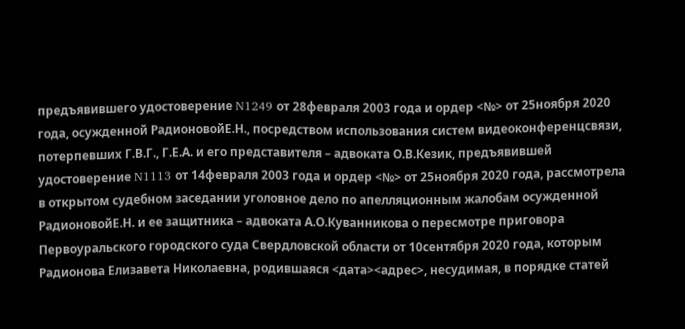предъявившего удостоверение N1249 от 28февраля 2003 года и ордер <№> от 25ноября 2020 года, осужденной РадионовойЕ.Н., посредством использования систем видеоконференцсвязи, потерпевших Г.В.Г., Г.Е.А. и его представителя – адвоката О.В.Кезик, предъявившей удостоверение N1113 от 14февраля 2003 года и ордер <№> от 25ноября 2020 года, рассмотрела в открытом судебном заседании уголовное дело по апелляционным жалобам осужденной РадионовойЕ.Н. и ее защитника – адвоката А.О.Куванникова о пересмотре приговора Первоуральского городского суда Свердловской области от 10сентября 2020 года, которым Радионова Елизавета Николаевна, родившаяся <дата><адрес>, несудимая, в порядке статей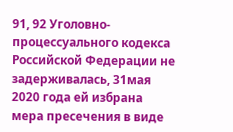91, 92 Уголовно-процессуального кодекса Российской Федерации не задерживалась, 31мая 2020 года ей избрана мера пресечения в виде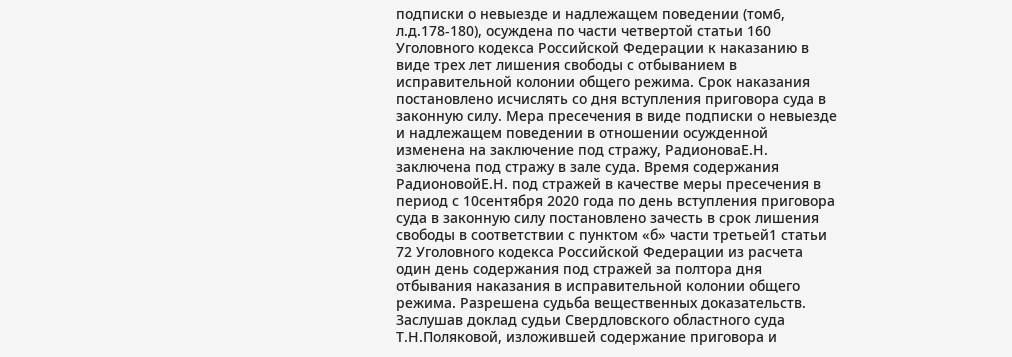подписки о невыезде и надлежащем поведении (том6, л.д.178-180), осуждена по части четвертой статьи 160 Уголовного кодекса Российской Федерации к наказанию в виде трех лет лишения свободы с отбыванием в исправительной колонии общего режима. Срок наказания постановлено исчислять со дня вступления приговора суда в законную силу. Мера пресечения в виде подписки о невыезде и надлежащем поведении в отношении осужденной изменена на заключение под стражу, РадионоваЕ.Н. заключена под стражу в зале суда. Время содержания РадионовойЕ.Н. под стражей в качестве меры пресечения в период с 10сентября 2020 года по день вступления приговора суда в законную силу постановлено зачесть в срок лишения свободы в соответствии с пунктом «б» части третьей1 статьи 72 Уголовного кодекса Российской Федерации из расчета один день содержания под стражей за полтора дня отбывания наказания в исправительной колонии общего режима. Разрешена судьба вещественных доказательств. Заслушав доклад судьи Свердловского областного суда Т.Н.Поляковой, изложившей содержание приговора и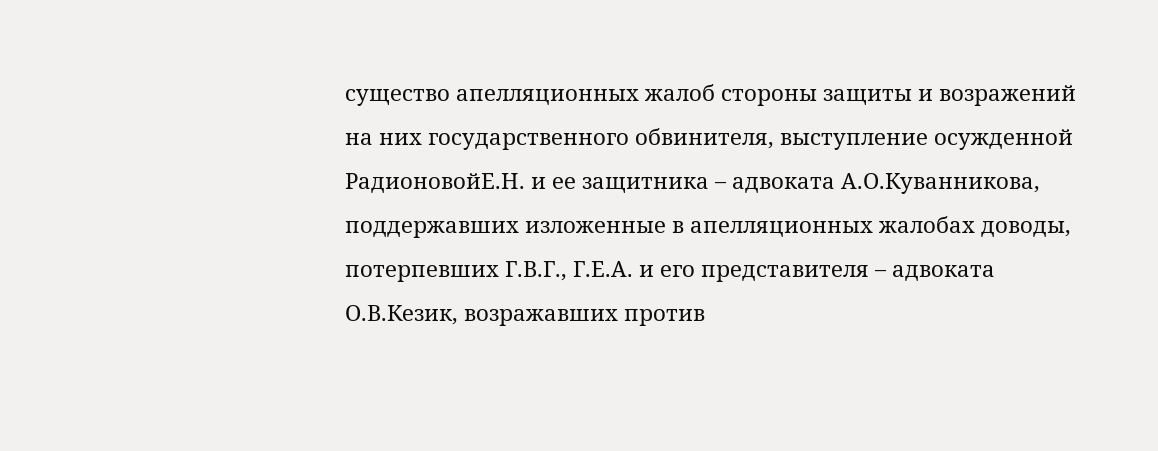существо апелляционных жалоб стороны защиты и возражений на них государственного обвинителя, выступление осужденной РадионовойЕ.Н. и ее защитника – адвоката А.О.Куванникова, поддержавших изложенные в апелляционных жалобах доводы, потерпевших Г.В.Г., Г.Е.А. и его представителя – адвоката О.В.Кезик, возражавших против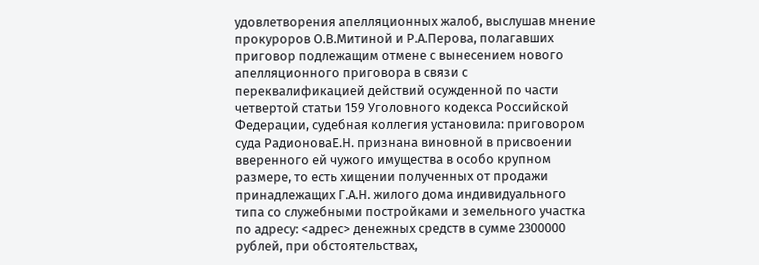удовлетворения апелляционных жалоб, выслушав мнение прокуроров О.В.Митиной и Р.А.Перова, полагавших приговор подлежащим отмене с вынесением нового апелляционного приговора в связи с переквалификацией действий осужденной по части четвертой статьи 159 Уголовного кодекса Российской Федерации, судебная коллегия установила: приговором суда РадионоваЕ.Н. признана виновной в присвоении вверенного ей чужого имущества в особо крупном размере, то есть хищении полученных от продажи принадлежащих Г.А.Н. жилого дома индивидуального типа со служебными постройками и земельного участка по адресу: <адрес> денежных средств в сумме 2300000 рублей, при обстоятельствах,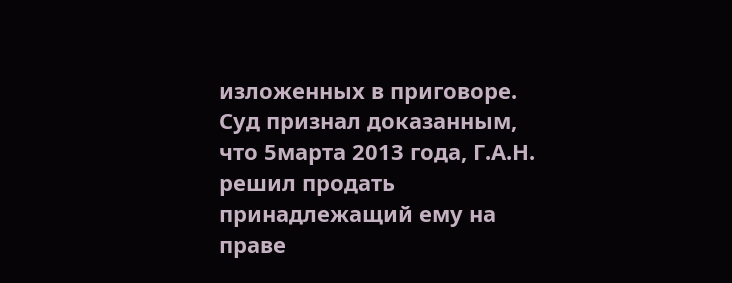изложенных в приговоре. Суд признал доказанным, что 5марта 2013 года, Г.А.Н. решил продать принадлежащий ему на праве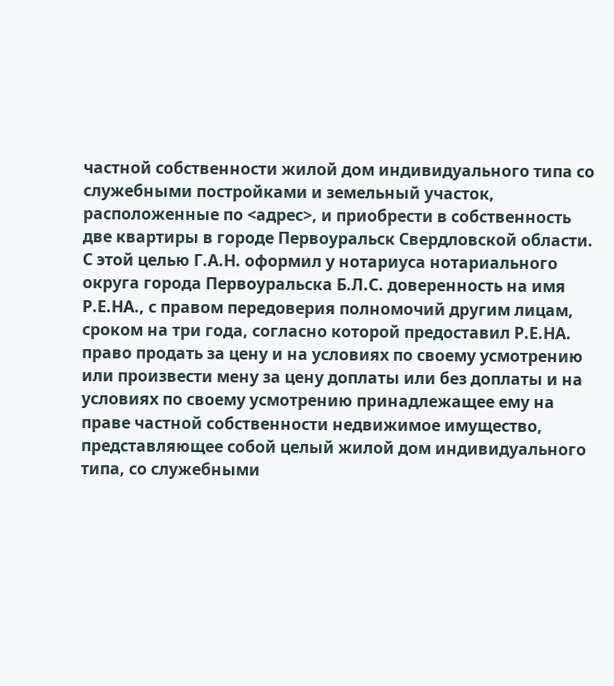частной собственности жилой дом индивидуального типа со служебными постройками и земельный участок, расположенные по <адрес>, и приобрести в собственность две квартиры в городе Первоуральск Свердловской области. С этой целью Г.А.Н. оформил у нотариуса нотариального округа города Первоуральска Б.Л.С. доверенность на имя Р.Е.НА., с правом передоверия полномочий другим лицам, сроком на три года, согласно которой предоставил Р.Е.НА. право продать за цену и на условиях по своему усмотрению или произвести мену за цену доплаты или без доплаты и на условиях по своему усмотрению принадлежащее ему на праве частной собственности недвижимое имущество, представляющее собой целый жилой дом индивидуального типа, со служебными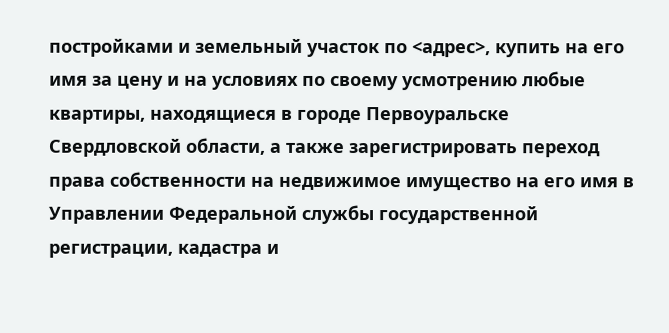постройками и земельный участок по <адрес>, купить на его имя за цену и на условиях по своему усмотрению любые квартиры, находящиеся в городе Первоуральске Свердловской области, а также зарегистрировать переход права собственности на недвижимое имущество на его имя в Управлении Федеральной службы государственной регистрации, кадастра и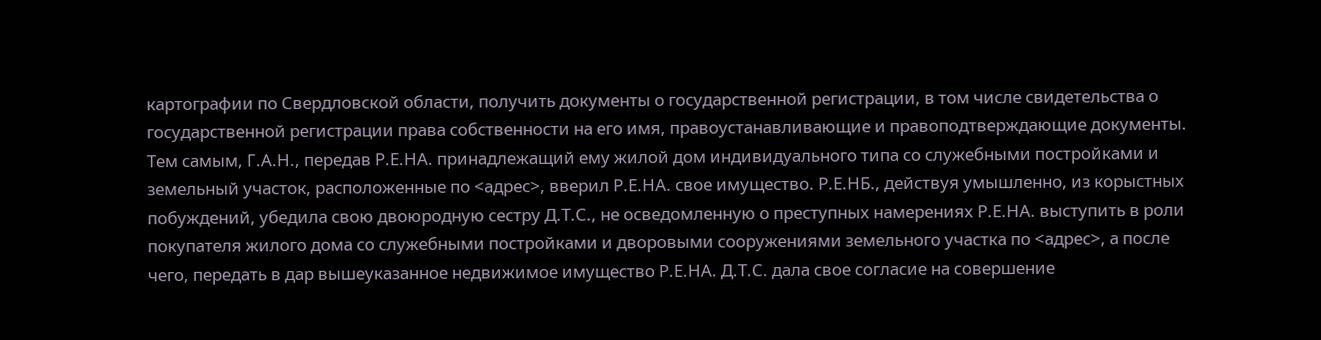картографии по Свердловской области, получить документы о государственной регистрации, в том числе свидетельства о государственной регистрации права собственности на его имя, правоустанавливающие и правоподтверждающие документы. Тем самым, Г.А.Н., передав Р.Е.НА. принадлежащий ему жилой дом индивидуального типа со служебными постройками и земельный участок, расположенные по <адрес>, вверил Р.Е.НА. свое имущество. Р.Е.НБ., действуя умышленно, из корыстных побуждений, убедила свою двоюродную сестру Д.Т.С., не осведомленную о преступных намерениях Р.Е.НА. выступить в роли покупателя жилого дома со служебными постройками и дворовыми сооружениями земельного участка по <адрес>, а после чего, передать в дар вышеуказанное недвижимое имущество Р.Е.НА. Д.Т.С. дала свое согласие на совершение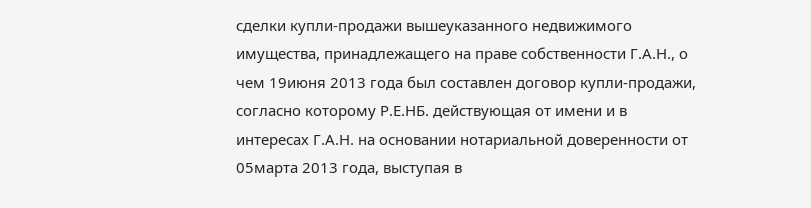сделки купли-продажи вышеуказанного недвижимого имущества, принадлежащего на праве собственности Г.А.Н., о чем 19июня 2013 года был составлен договор купли-продажи, согласно которому Р.Е.НБ. действующая от имени и в интересах Г.А.Н. на основании нотариальной доверенности от 05марта 2013 года, выступая в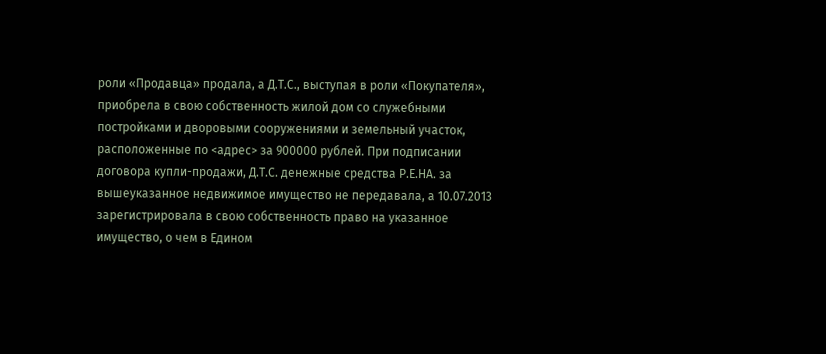роли «Продавца» продала, а Д.Т.С., выступая в роли «Покупателя», приобрела в свою собственность жилой дом со служебными постройками и дворовыми сооружениями и земельный участок, расположенные по <адрес> за 900000 рублей. При подписании договора купли-продажи, Д.Т.С. денежные средства Р.Е.НА. за вышеуказанное недвижимое имущество не передавала, а 10.07.2013 зарегистрировала в свою собственность право на указанное имущество, о чем в Едином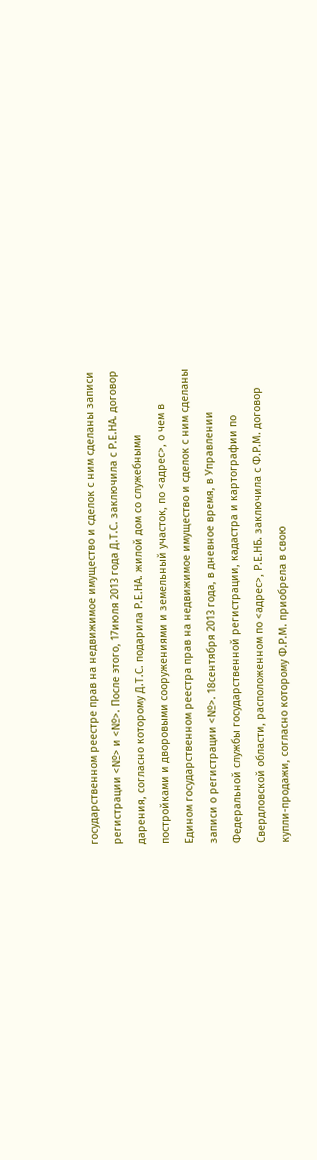государственном реестре прав на недвижимое имущество и сделок с ним сделаны записи регистрации <№> и <№>. После этого, 17июля 2013 года Д.Т.С. заключила с Р.Е.НА. договор дарения, согласно которому Д.Т.С. подарила Р.Е.НА. жилой дом со служебными постройками и дворовыми сооружениями и земельный участок, по <адрес>, о чем в Едином государственном реестра прав на недвижимое имущество и сделок с ним сделаны записи о регистрации <№>. 18сентября 2013 года, в дневное время, в Управлении Федеральной службы государственной регистрации, кадастра и картографии по Свердловской области, расположенном по <адрес>, Р.Е.НБ. заключила с Ф.Р.М. договор купли-продажи, согласно которому Ф.Р.М. приобрела в свою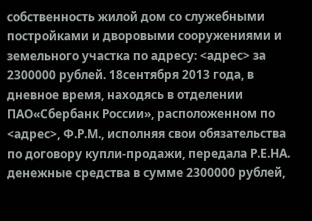собственность жилой дом со служебными постройками и дворовыми сооружениями и земельного участка по адресу: <адрес> за 2300000 рублей. 18сентября 2013 года, в дневное время, находясь в отделении ПАО«Сбербанк России», расположенном по <адрес>, Ф.Р.М., исполняя свои обязательства по договору купли-продажи, передала Р.Е.НА. денежные средства в сумме 2300000 рублей,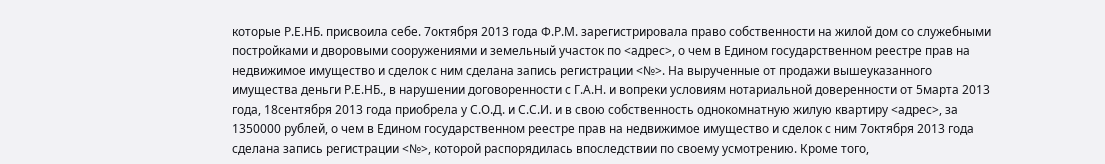которые Р.Е.НБ. присвоила себе. 7октября 2013 года Ф.Р.М. зарегистрировала право собственности на жилой дом со служебными постройками и дворовыми сооружениями и земельный участок по <адрес>, о чем в Едином государственном реестре прав на недвижимое имущество и сделок с ним сделана запись регистрации <№>. На вырученные от продажи вышеуказанного имущества деньги Р.Е.НБ., в нарушении договоренности с Г.А.Н. и вопреки условиям нотариальной доверенности от 5марта 2013 года, 18сентября 2013 года приобрела у С.О.Д. и С.С.И. и в свою собственность однокомнатную жилую квартиру <адрес>, за 1350000 рублей, о чем в Едином государственном реестре прав на недвижимое имущество и сделок с ним 7октября 2013 года сделана запись регистрации <№>, которой распорядилась впоследствии по своему усмотрению. Кроме того,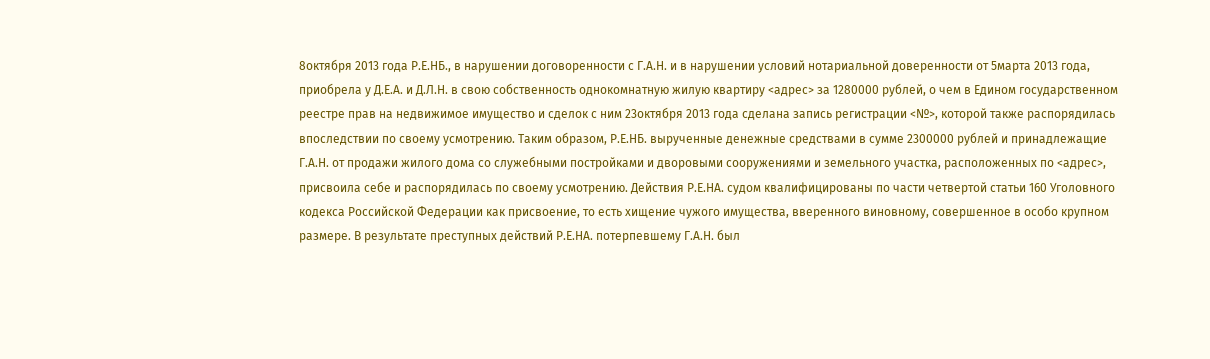8октября 2013 года Р.Е.НБ., в нарушении договоренности с Г.А.Н. и в нарушении условий нотариальной доверенности от 5марта 2013 года, приобрела у Д.Е.А. и Д.Л.Н. в свою собственность однокомнатную жилую квартиру <адрес> за 1280000 рублей, о чем в Едином государственном реестре прав на недвижимое имущество и сделок с ним 23октября 2013 года сделана запись регистрации <№>, которой также распорядилась впоследствии по своему усмотрению. Таким образом, Р.Е.НБ. вырученные денежные средствами в сумме 2300000 рублей и принадлежащие Г.А.Н. от продажи жилого дома со служебными постройками и дворовыми сооружениями и земельного участка, расположенных по <адрес>, присвоила себе и распорядилась по своему усмотрению. Действия Р.Е.НА. судом квалифицированы по части четвертой статьи 160 Уголовного кодекса Российской Федерации как присвоение, то есть хищение чужого имущества, вверенного виновному, совершенное в особо крупном размере. В результате преступных действий Р.Е.НА. потерпевшему Г.А.Н. был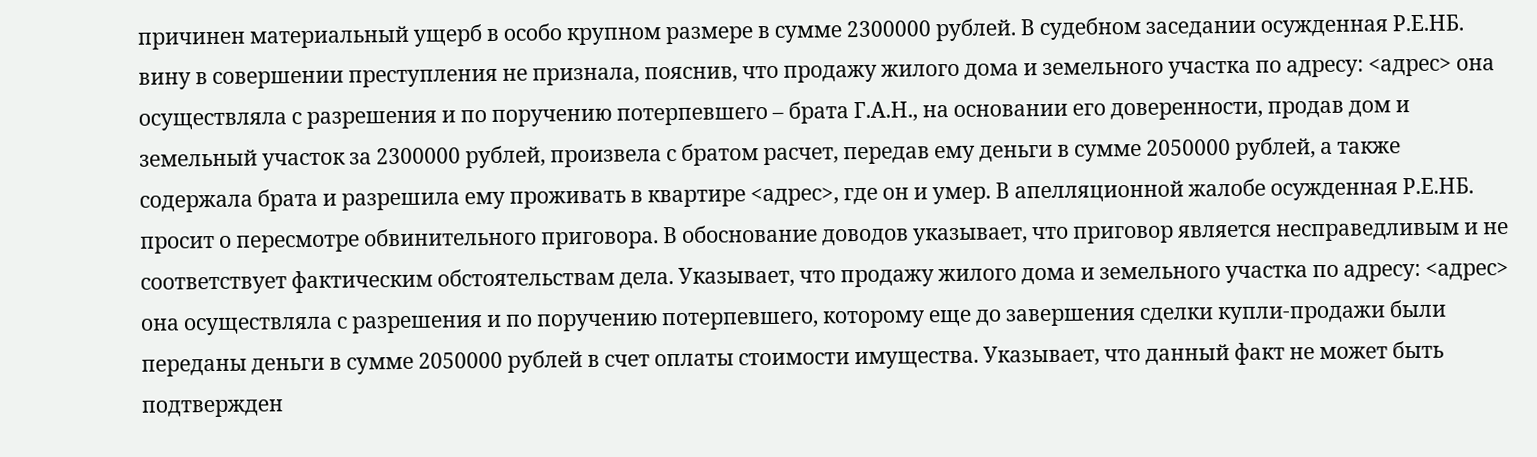причинен материальный ущерб в особо крупном размере в сумме 2300000 рублей. В судебном заседании осужденная Р.Е.НБ. вину в совершении преступления не признала, пояснив, что продажу жилого дома и земельного участка по адресу: <адрес> она осуществляла с разрешения и по поручению потерпевшего – брата Г.А.Н., на основании его доверенности, продав дом и земельный участок за 2300000 рублей, произвела с братом расчет, передав ему деньги в сумме 2050000 рублей, а также содержала брата и разрешила ему проживать в квартире <адрес>, где он и умер. В апелляционной жалобе осужденная Р.Е.НБ. просит о пересмотре обвинительного приговора. В обоснование доводов указывает, что приговор является несправедливым и не соответствует фактическим обстоятельствам дела. Указывает, что продажу жилого дома и земельного участка по адресу: <адрес> она осуществляла с разрешения и по поручению потерпевшего, которому еще до завершения сделки купли-продажи были переданы деньги в сумме 2050000 рублей в счет оплаты стоимости имущества. Указывает, что данный факт не может быть подтвержден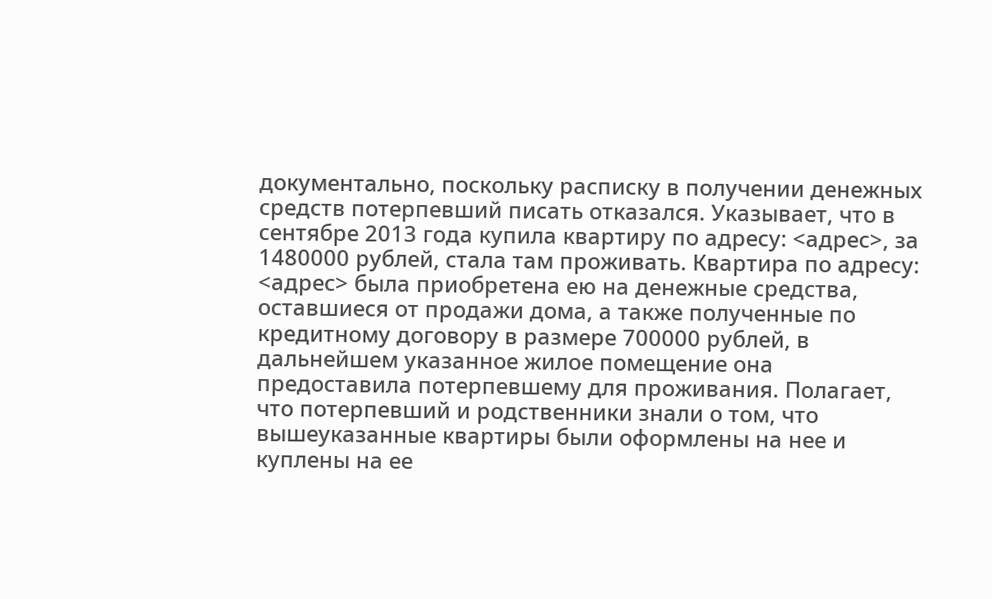документально, поскольку расписку в получении денежных средств потерпевший писать отказался. Указывает, что в сентябре 2013 года купила квартиру по адресу: <адрес>, за 1480000 рублей, стала там проживать. Квартира по адресу: <адрес> была приобретена ею на денежные средства, оставшиеся от продажи дома, а также полученные по кредитному договору в размере 700000 рублей, в дальнейшем указанное жилое помещение она предоставила потерпевшему для проживания. Полагает, что потерпевший и родственники знали о том, что вышеуказанные квартиры были оформлены на нее и куплены на ее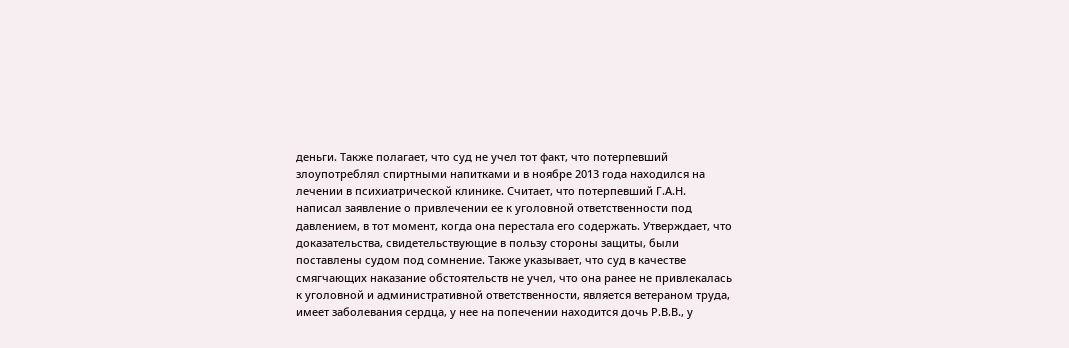деньги. Также полагает, что суд не учел тот факт, что потерпевший злоупотреблял спиртными напитками и в ноябре 2013 года находился на лечении в психиатрической клинике. Считает, что потерпевший Г.А.Н. написал заявление о привлечении ее к уголовной ответственности под давлением, в тот момент, когда она перестала его содержать. Утверждает, что доказательства, свидетельствующие в пользу стороны защиты, были поставлены судом под сомнение. Также указывает, что суд в качестве смягчающих наказание обстоятельств не учел, что она ранее не привлекалась к уголовной и административной ответственности, является ветераном труда, имеет заболевания сердца, у нее на попечении находится дочь Р.В.В., у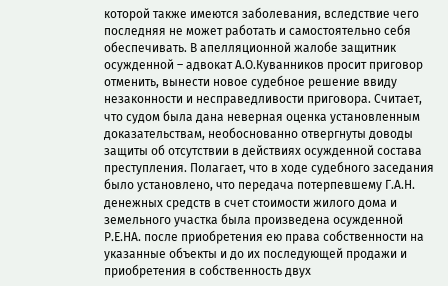которой также имеются заболевания, вследствие чего последняя не может работать и самостоятельно себя обеспечивать. В апелляционной жалобе защитник осужденной – адвокат А.О.Куванников просит приговор отменить, вынести новое судебное решение ввиду незаконности и несправедливости приговора. Считает, что судом была дана неверная оценка установленным доказательствам, необоснованно отвергнуты доводы защиты об отсутствии в действиях осужденной состава преступления. Полагает, что в ходе судебного заседания было установлено, что передача потерпевшему Г.А.Н. денежных средств в счет стоимости жилого дома и земельного участка была произведена осужденной Р.Е.НА. после приобретения ею права собственности на указанные объекты и до их последующей продажи и приобретения в собственность двух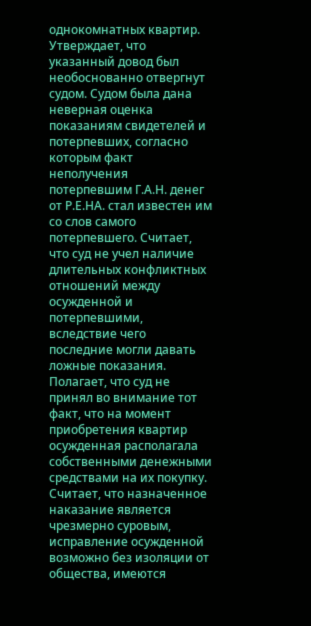однокомнатных квартир. Утверждает, что указанный довод был необоснованно отвергнут судом. Судом была дана неверная оценка показаниям свидетелей и потерпевших, согласно которым факт неполучения потерпевшим Г.А.Н. денег от Р.Е.НА. стал известен им со слов самого потерпевшего. Считает, что суд не учел наличие длительных конфликтных отношений между осужденной и потерпевшими, вследствие чего последние могли давать ложные показания. Полагает, что суд не принял во внимание тот факт, что на момент приобретения квартир осужденная располагала собственными денежными средствами на их покупку. Считает, что назначенное наказание является чрезмерно суровым, исправление осужденной возможно без изоляции от общества, имеются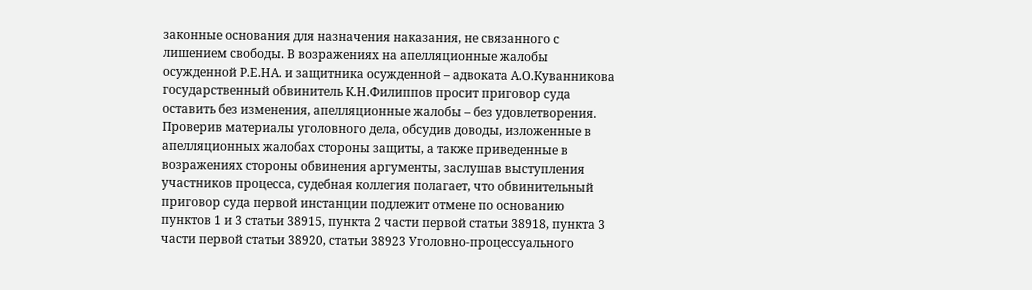законные основания для назначения наказания, не связанного с лишением свободы. В возражениях на апелляционные жалобы осужденной Р.Е.НА. и защитника осужденной – адвоката А.О.Куванникова государственный обвинитель К.Н.Филиппов просит приговор суда оставить без изменения, апелляционные жалобы – без удовлетворения. Проверив материалы уголовного дела, обсудив доводы, изложенные в апелляционных жалобах стороны защиты, а также приведенные в возражениях стороны обвинения аргументы, заслушав выступления участников процесса, судебная коллегия полагает, что обвинительный приговор суда первой инстанции подлежит отмене по основанию пунктов 1 и 3 статьи 38915, пункта 2 части первой статьи 38918, пункта 3 части первой статьи 38920, статьи 38923 Уголовно-процессуального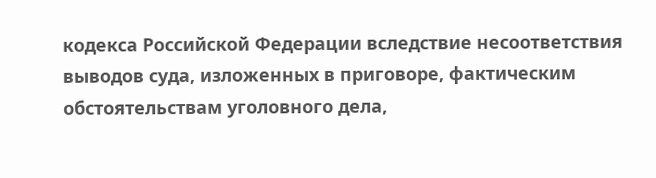кодекса Российской Федерации вследствие несоответствия выводов суда, изложенных в приговоре, фактическим обстоятельствам уголовного дела,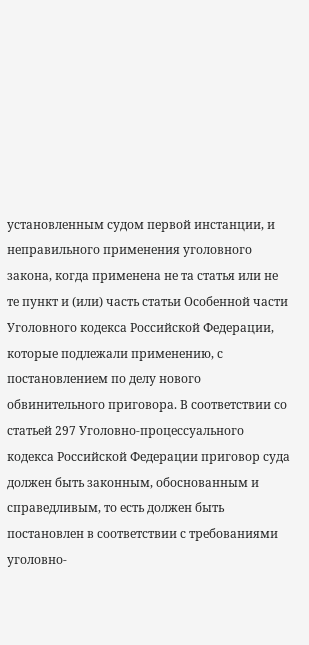установленным судом первой инстанции, и неправильного применения уголовного закона, когда применена не та статья или не те пункт и (или) часть статьи Особенной части Уголовного кодекса Российской Федерации, которые подлежали применению, с постановлением по делу нового обвинительного приговора. В соответствии со статьей 297 Уголовно-процессуального кодекса Российской Федерации приговор суда должен быть законным, обоснованным и справедливым, то есть должен быть постановлен в соответствии с требованиями уголовно-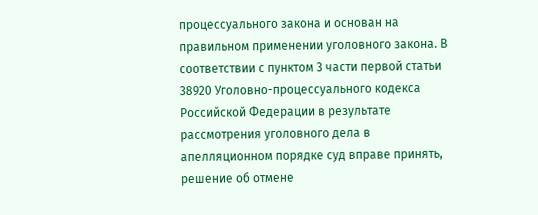процессуального закона и основан на правильном применении уголовного закона. В соответствии с пунктом 3 части первой статьи 38920 Уголовно-процессуального кодекса Российской Федерации в результате рассмотрения уголовного дела в апелляционном порядке суд вправе принять, решение об отмене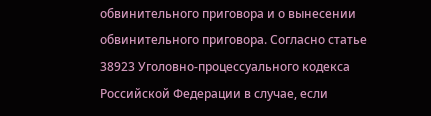обвинительного приговора и о вынесении обвинительного приговора. Согласно статье 38923 Уголовно-процессуального кодекса Российской Федерации в случае, если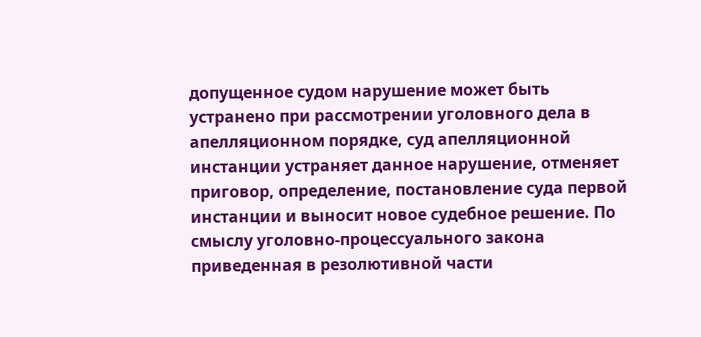допущенное судом нарушение может быть устранено при рассмотрении уголовного дела в апелляционном порядке, суд апелляционной инстанции устраняет данное нарушение, отменяет приговор, определение, постановление суда первой инстанции и выносит новое судебное решение. По смыслу уголовно-процессуального закона приведенная в резолютивной части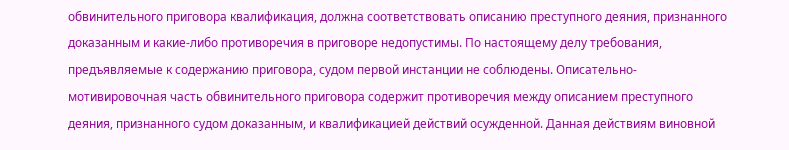обвинительного приговора квалификация, должна соответствовать описанию преступного деяния, признанного доказанным и какие-либо противоречия в приговоре недопустимы. По настоящему делу требования, предъявляемые к содержанию приговора, судом первой инстанции не соблюдены. Описательно-мотивировочная часть обвинительного приговора содержит противоречия между описанием преступного деяния, признанного судом доказанным, и квалификацией действий осужденной. Данная действиям виновной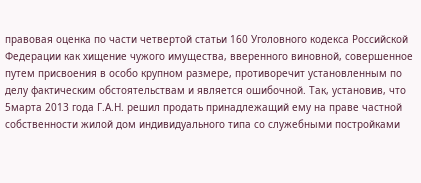правовая оценка по части четвертой статьи 160 Уголовного кодекса Российской Федерации как хищение чужого имущества, вверенного виновной, совершенное путем присвоения в особо крупном размере, противоречит установленным по делу фактическим обстоятельствам и является ошибочной. Так, установив, что 5марта 2013 года Г.А.Н. решил продать принадлежащий ему на праве частной собственности жилой дом индивидуального типа со служебными постройками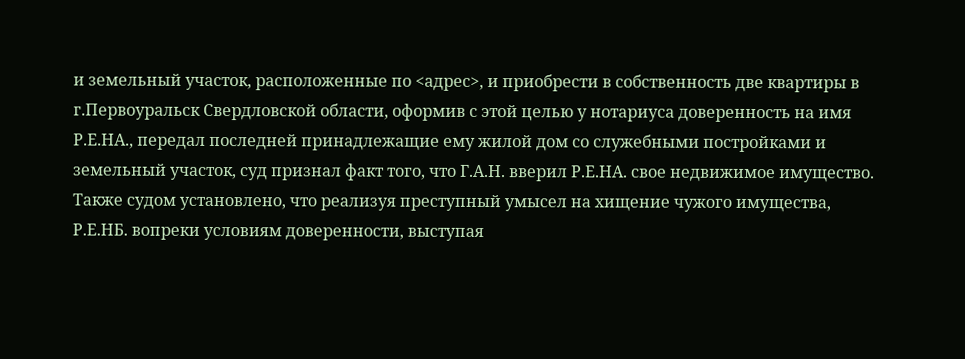и земельный участок, расположенные по <адрес>, и приобрести в собственность две квартиры в г.Первоуральск Свердловской области, оформив с этой целью у нотариуса доверенность на имя Р.Е.НА., передал последней принадлежащие ему жилой дом со служебными постройками и земельный участок, суд признал факт того, что Г.А.Н. вверил Р.Е.НА. свое недвижимое имущество. Также судом установлено, что реализуя преступный умысел на хищение чужого имущества, Р.Е.НБ. вопреки условиям доверенности, выступая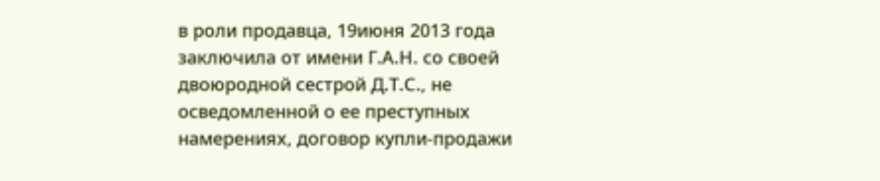в роли продавца, 19июня 2013 года заключила от имени Г.А.Н. со своей двоюродной сестрой Д.Т.С., не осведомленной о ее преступных намерениях, договор купли-продажи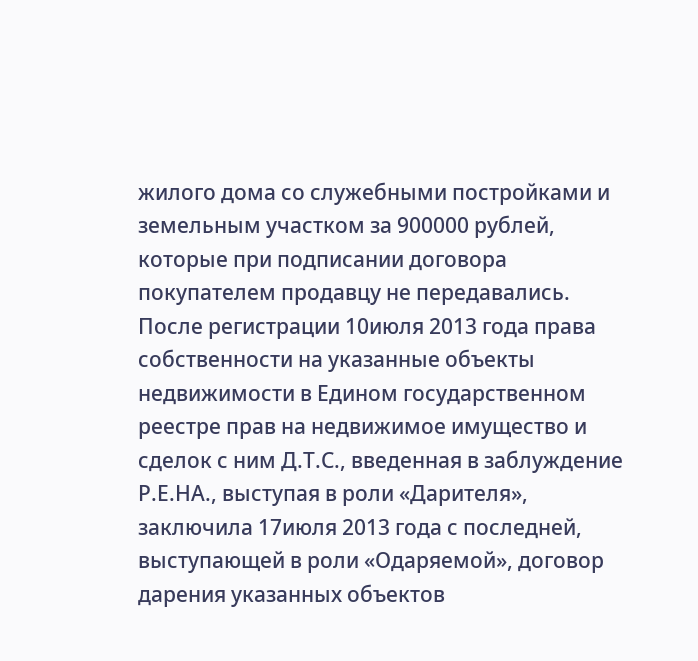жилого дома со служебными постройками и земельным участком за 900000 рублей, которые при подписании договора покупателем продавцу не передавались. После регистрации 10июля 2013 года права собственности на указанные объекты недвижимости в Едином государственном реестре прав на недвижимое имущество и сделок с ним Д.Т.С., введенная в заблуждение Р.Е.НА., выступая в роли «Дарителя», заключила 17июля 2013 года с последней, выступающей в роли «Одаряемой», договор дарения указанных объектов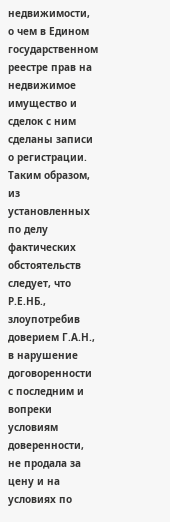недвижимости, о чем в Едином государственном реестре прав на недвижимое имущество и сделок с ним сделаны записи о регистрации. Таким образом, из установленных по делу фактических обстоятельств следует, что Р.Е.НБ., злоупотребив доверием Г.А.Н., в нарушение договоренности с последним и вопреки условиям доверенности, не продала за цену и на условиях по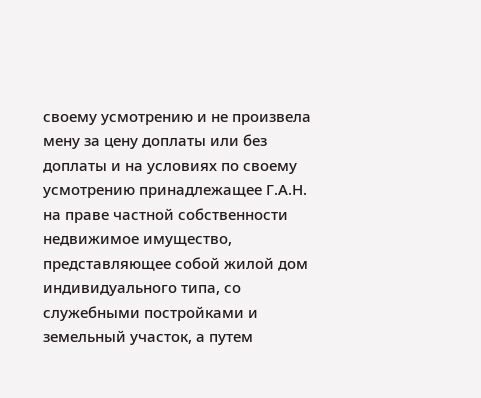своему усмотрению и не произвела мену за цену доплаты или без доплаты и на условиях по своему усмотрению принадлежащее Г.А.Н. на праве частной собственности недвижимое имущество, представляющее собой жилой дом индивидуального типа, со служебными постройками и земельный участок, а путем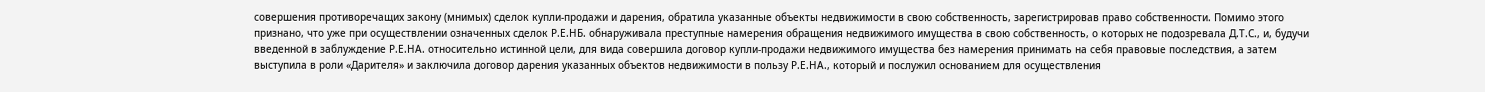совершения противоречащих закону (мнимых) сделок купли-продажи и дарения, обратила указанные объекты недвижимости в свою собственность, зарегистрировав право собственности. Помимо этого признано, что уже при осуществлении означенных сделок Р.Е.НБ. обнаруживала преступные намерения обращения недвижимого имущества в свою собственность, о которых не подозревала Д.Т.С., и, будучи введенной в заблуждение Р.Е.НА. относительно истинной цели, для вида совершила договор купли-продажи недвижимого имущества без намерения принимать на себя правовые последствия, а затем выступила в роли «Дарителя» и заключила договор дарения указанных объектов недвижимости в пользу Р.Е.НА., который и послужил основанием для осуществления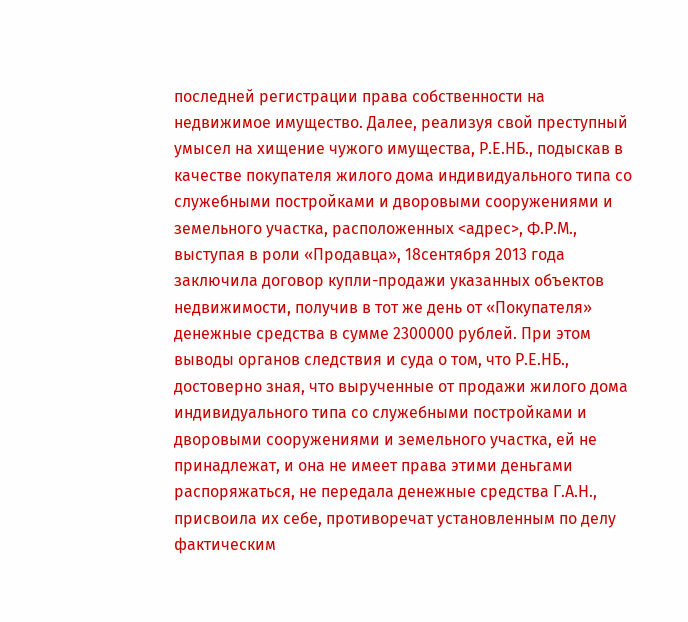последней регистрации права собственности на недвижимое имущество. Далее, реализуя свой преступный умысел на хищение чужого имущества, Р.Е.НБ., подыскав в качестве покупателя жилого дома индивидуального типа со служебными постройками и дворовыми сооружениями и земельного участка, расположенных <адрес>, Ф.Р.М., выступая в роли «Продавца», 18сентября 2013 года заключила договор купли-продажи указанных объектов недвижимости, получив в тот же день от «Покупателя» денежные средства в сумме 2300000 рублей. При этом выводы органов следствия и суда о том, что Р.Е.НБ., достоверно зная, что вырученные от продажи жилого дома индивидуального типа со служебными постройками и дворовыми сооружениями и земельного участка, ей не принадлежат, и она не имеет права этими деньгами распоряжаться, не передала денежные средства Г.А.Н., присвоила их себе, противоречат установленным по делу фактическим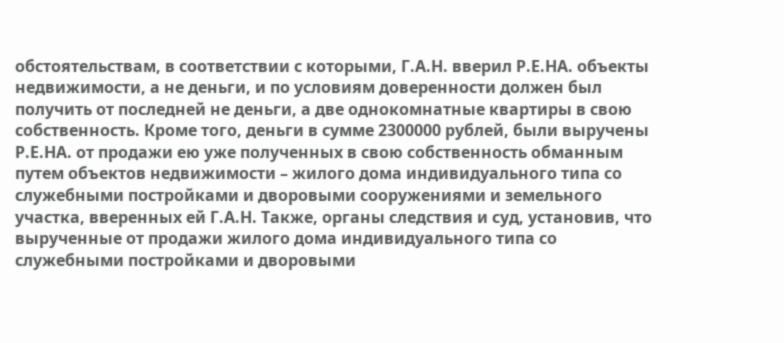обстоятельствам, в соответствии с которыми, Г.А.Н. вверил Р.Е.НА. объекты недвижимости, а не деньги, и по условиям доверенности должен был получить от последней не деньги, а две однокомнатные квартиры в свою собственность. Кроме того, деньги в сумме 2300000 рублей, были выручены Р.Е.НА. от продажи ею уже полученных в свою собственность обманным путем объектов недвижимости – жилого дома индивидуального типа со служебными постройками и дворовыми сооружениями и земельного участка, вверенных ей Г.А.Н. Также, органы следствия и суд, установив, что вырученные от продажи жилого дома индивидуального типа со служебными постройками и дворовыми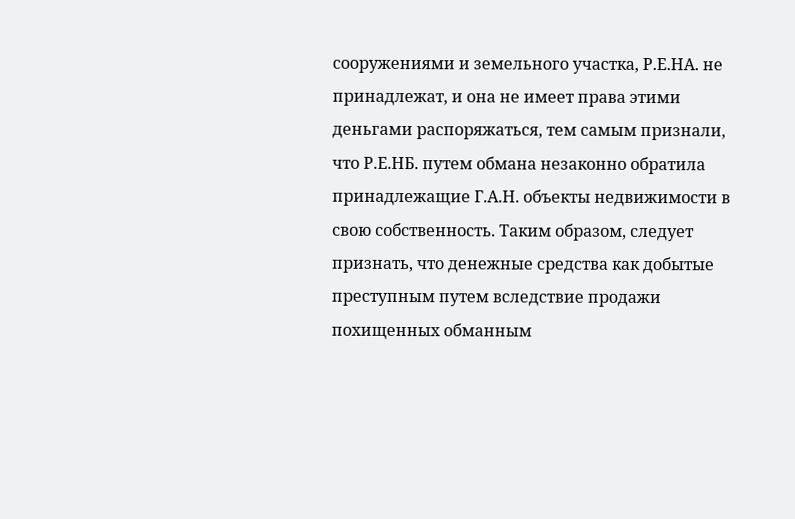сооружениями и земельного участка, Р.Е.НА. не принадлежат, и она не имеет права этими деньгами распоряжаться, тем самым признали, что Р.Е.НБ. путем обмана незаконно обратила принадлежащие Г.А.Н. объекты недвижимости в свою собственность. Таким образом, следует признать, что денежные средства как добытые преступным путем вследствие продажи похищенных обманным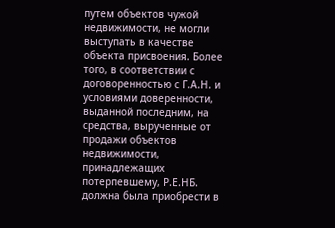путем объектов чужой недвижимости, не могли выступать в качестве объекта присвоения. Более того, в соответствии с договоренностью с Г.А.Н. и условиями доверенности, выданной последним, на средства, вырученные от продажи объектов недвижимости, принадлежащих потерпевшему, Р.Е.НБ. должна была приобрести в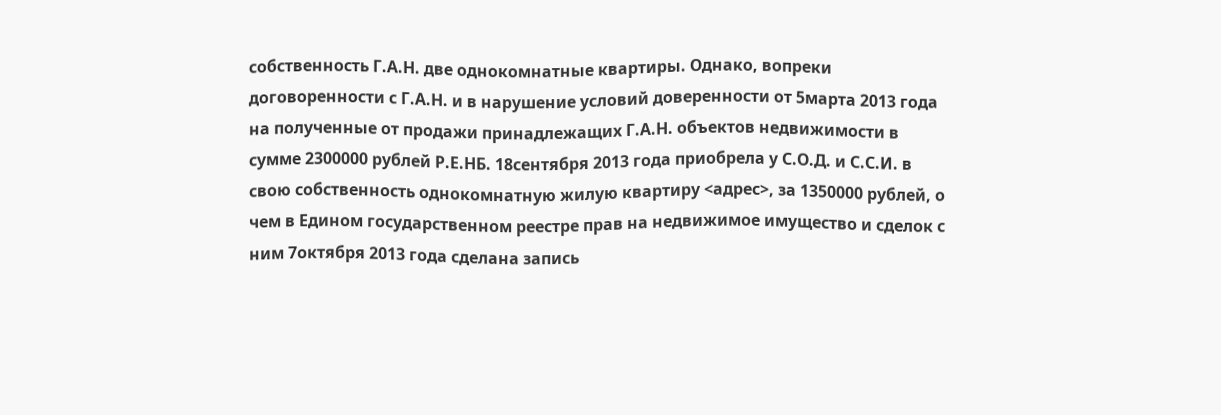собственность Г.А.Н. две однокомнатные квартиры. Однако, вопреки договоренности с Г.А.Н. и в нарушение условий доверенности от 5марта 2013 года на полученные от продажи принадлежащих Г.А.Н. объектов недвижимости в сумме 2300000 рублей Р.Е.НБ. 18сентября 2013 года приобрела у С.О.Д. и С.С.И. в свою собственность однокомнатную жилую квартиру <адрес>, за 1350000 рублей, о чем в Едином государственном реестре прав на недвижимое имущество и сделок с ним 7октября 2013 года сделана запись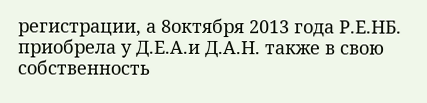регистрации, а 8октября 2013 года Р.Е.НБ. приобрела у Д.Е.А.и Д.А.Н. также в свою собственность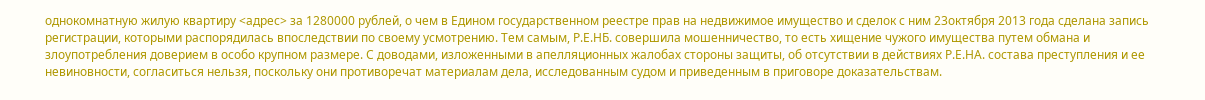однокомнатную жилую квартиру <адрес> за 1280000 рублей, о чем в Едином государственном реестре прав на недвижимое имущество и сделок с ним 23октября 2013 года сделана запись регистрации, которыми распорядилась впоследствии по своему усмотрению. Тем самым, Р.Е.НБ. совершила мошенничество, то есть хищение чужого имущества путем обмана и злоупотребления доверием в особо крупном размере. С доводами, изложенными в апелляционных жалобах стороны защиты, об отсутствии в действиях Р.Е.НА. состава преступления и ее невиновности, согласиться нельзя, поскольку они противоречат материалам дела, исследованным судом и приведенным в приговоре доказательствам.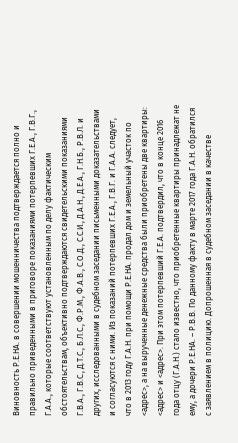Виновность Р.Е.НА. в совершении мошенничества подтверждается полно и правильно приведенными в приговоре показаниями потерпевших Г.Е.А., Г.В.Г., Г.А.А., которые соответствуют установленным по делу фактическим обстоятельствам, объективно подтверждаются свидетельскими показаниями Г.В.А., Г.В.С., Д.Т.С., Б.Л.С., Ф.Р.М., Ф.А.В., С.О.Д., С.С.И., Д.А.Н., Д.Е.А., Г.Н.Б., Р.В.Л. и других, исследованными в судебном заседании письменными доказательствами и согласуются с ними. Из показаний потерпевших Г.Е.А., Г.В.Г. и Г.А.А. следует, что в 2013 году Г.А.Н. при помощи Р.Е.НА. продал дом и земельный участок по <адрес>, а на вырученные денежные средства были приобретены две квартиры: <адрес> и <адрес>. При этом потерпевший Г.Е.А. подтвердил, что в конце 2016 года отцу (Г.А.Н.) стало известно, что приобретенные квартиры принадлежат не ему, а дочери Р.Е.НА. – Р.В.В. По данному факту в марте 2017 года Г.А.Н. обратился с заявлением в полицию. Допрошенная в судебном заседании в качестве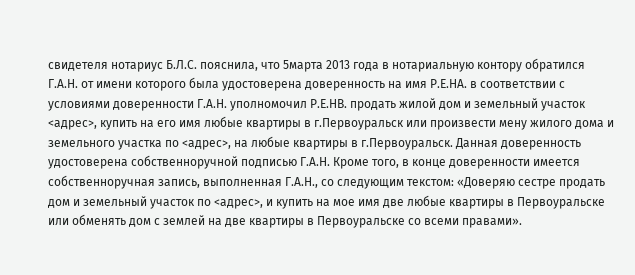свидетеля нотариус Б.Л.С. пояснила, что 5марта 2013 года в нотариальную контору обратился Г.А.Н. от имени которого была удостоверена доверенность на имя Р.Е.НА. в соответствии с условиями доверенности Г.А.Н. уполномочил Р.Е.НВ. продать жилой дом и земельный участок <адрес>, купить на его имя любые квартиры в г.Первоуральск или произвести мену жилого дома и земельного участка по <адрес>, на любые квартиры в г.Первоуральск. Данная доверенность удостоверена собственноручной подписью Г.А.Н. Кроме того, в конце доверенности имеется собственноручная запись, выполненная Г.А.Н., со следующим текстом: «Доверяю сестре продать дом и земельный участок по <адрес>, и купить на мое имя две любые квартиры в Первоуральске или обменять дом с землей на две квартиры в Первоуральске со всеми правами».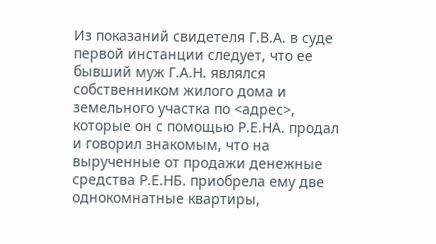Из показаний свидетеля Г.В.А. в суде первой инстанции следует, что ее бывший муж Г.А.Н. являлся собственником жилого дома и земельного участка по <адрес>, которые он с помощью Р.Е.НА. продал и говорил знакомым, что на вырученные от продажи денежные средства Р.Е.НБ. приобрела ему две однокомнатные квартиры,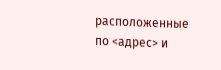расположенные по <адрес> и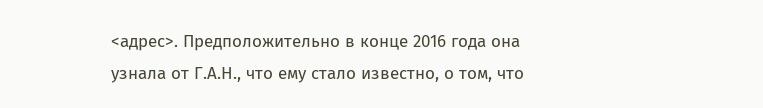<адрес>. Предположительно в конце 2016 года она узнала от Г.А.Н., что ему стало известно, о том, что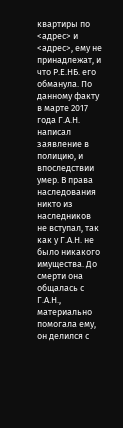квартиры по <адрес> и <адрес>, ему не принадлежат, и что Р.Е.НБ. его обманула. По данному факту в марте 2017 года Г.А.Н. написал заявление в полицию, и впоследствии умер. В права наследования никто из наследников не вступал, так как у Г.А.Н. не было никакого имущества. До смерти она общалась с Г.А.Н., материально помогала ему, он делился с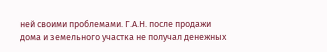ней своими проблемами. Г.А.Н. после продажи дома и земельного участка не получал денежных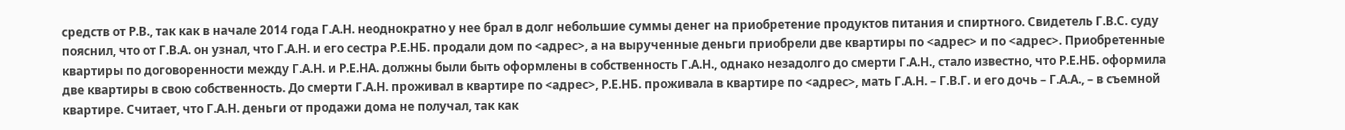средств от Р.В., так как в начале 2014 года Г.А.Н. неоднократно у нее брал в долг небольшие суммы денег на приобретение продуктов питания и спиртного. Свидетель Г.В.С. суду пояснил, что от Г.В.А. он узнал, что Г.А.Н. и его сестра Р.Е.НБ. продали дом по <адрес>, а на вырученные деньги приобрели две квартиры по <адрес> и по <адрес>. Приобретенные квартиры по договоренности между Г.А.Н. и Р.Е.НА. должны были быть оформлены в собственность Г.А.Н., однако незадолго до смерти Г.А.Н., стало известно, что Р.Е.НБ. оформила две квартиры в свою собственность. До смерти Г.А.Н. проживал в квартире по <адрес>, Р.Е.НБ. проживала в квартире по <адрес>, мать Г.А.Н. – Г.В.Г. и его дочь – Г.А.А., – в съемной квартире. Считает, что Г.А.Н. деньги от продажи дома не получал, так как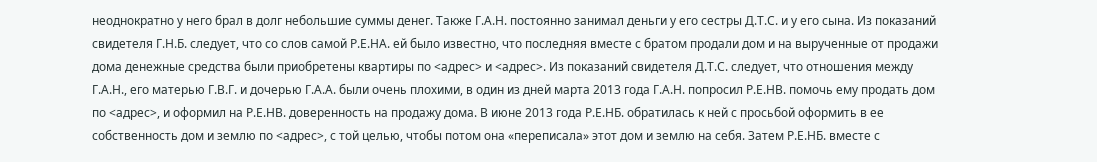неоднократно у него брал в долг небольшие суммы денег. Также Г.А.Н. постоянно занимал деньги у его сестры Д.Т.С. и у его сына. Из показаний свидетеля Г.Н.Б. следует, что со слов самой Р.Е.НА. ей было известно, что последняя вместе с братом продали дом и на вырученные от продажи дома денежные средства были приобретены квартиры по <адрес> и <адрес>. Из показаний свидетеля Д.Т.С. следует, что отношения между Г.А.Н., его матерью Г.В.Г. и дочерью Г.А.А. были очень плохими, в один из дней марта 2013 года Г.А.Н. попросил Р.Е.НВ. помочь ему продать дом по <адрес>, и оформил на Р.Е.НВ. доверенность на продажу дома. В июне 2013 года Р.Е.НБ. обратилась к ней с просьбой оформить в ее собственность дом и землю по <адрес>, с той целью, чтобы потом она «переписала» этот дом и землю на себя. Затем Р.Е.НБ. вместе с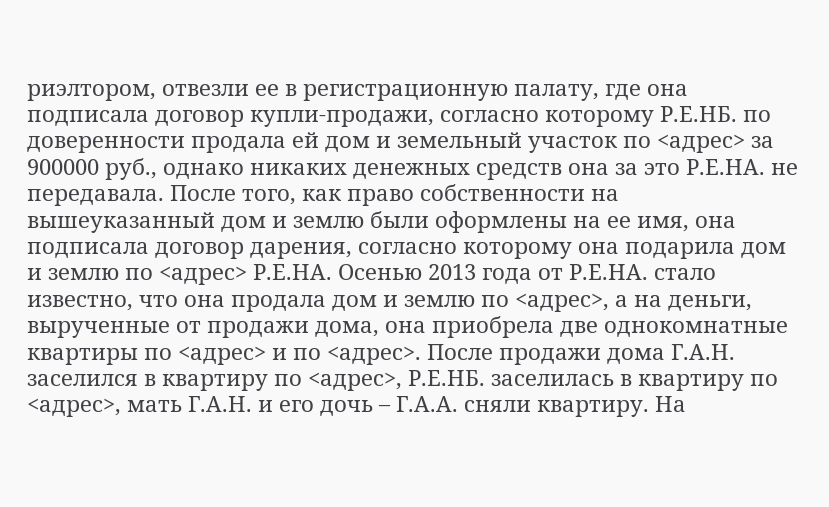риэлтором, отвезли ее в регистрационную палату, где она подписала договор купли-продажи, согласно которому Р.Е.НБ. по доверенности продала ей дом и земельный участок по <адрес> за 900000 руб., однако никаких денежных средств она за это Р.Е.НА. не передавала. После того, как право собственности на вышеуказанный дом и землю были оформлены на ее имя, она подписала договор дарения, согласно которому она подарила дом и землю по <адрес> Р.Е.НА. Осенью 2013 года от Р.Е.НА. стало известно, что она продала дом и землю по <адрес>, а на деньги, вырученные от продажи дома, она приобрела две однокомнатные квартиры по <адрес> и по <адрес>. После продажи дома Г.А.Н. заселился в квартиру по <адрес>, Р.Е.НБ. заселилась в квартиру по <адрес>, мать Г.А.Н. и его дочь – Г.А.А. сняли квартиру. На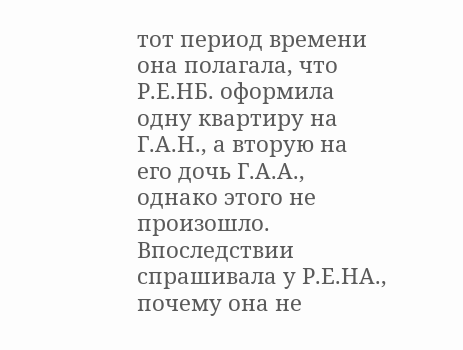тот период времени она полагала, что Р.Е.НБ. оформила одну квартиру на Г.А.Н., а вторую на его дочь Г.А.А., однако этого не произошло. Впоследствии спрашивала у Р.Е.НА., почему она не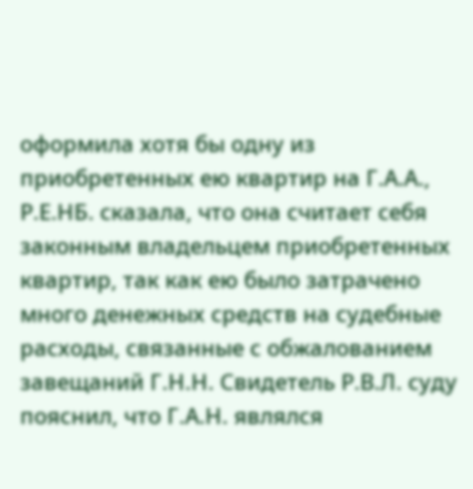оформила хотя бы одну из приобретенных ею квартир на Г.А.А., Р.Е.НБ. сказала, что она считает себя законным владельцем приобретенных квартир, так как ею было затрачено много денежных средств на судебные расходы, связанные с обжалованием завещаний Г.Н.Н. Свидетель Р.В.Л. суду пояснил, что Г.А.Н. являлся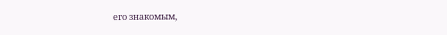его знакомым,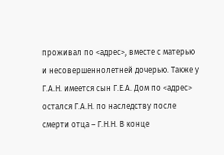проживал по <адрес>, вместе с матерью и несовершеннолетней дочерью. Также у Г.А.Н. имеется сын Г.Е.А. Дом по <адрес> остался Г.А.Н. по наследству после смерти отца – Г.Н.Н. В конце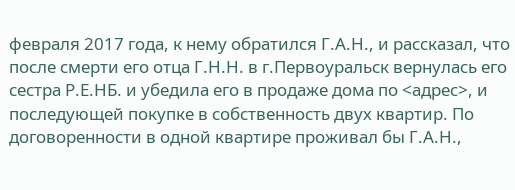февраля 2017 года, к нему обратился Г.А.Н., и рассказал, что после смерти его отца Г.Н.Н. в г.Первоуральск вернулась его сестра Р.Е.НБ. и убедила его в продаже дома по <адрес>, и последующей покупке в собственность двух квартир. По договоренности в одной квартире проживал бы Г.А.Н.,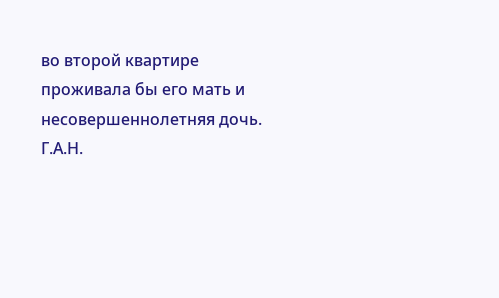во второй квартире проживала бы его мать и несовершеннолетняя дочь. Г.А.Н.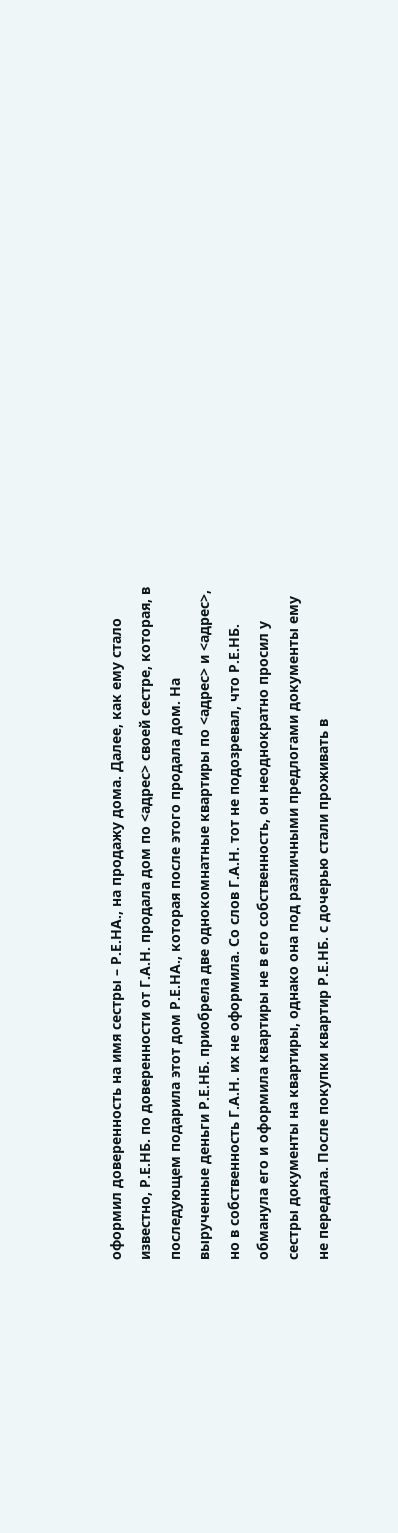оформил доверенность на имя сестры – Р.Е.НА., на продажу дома. Далее, как ему стало известно, Р.Е.НБ. по доверенности от Г.А.Н. продала дом по <адрес> своей сестре, которая, в последующем подарила этот дом Р.Е.НА., которая после этого продала дом. На вырученные деньги Р.Е.НБ. приобрела две однокомнатные квартиры по <адрес> и <адрес>, но в собственность Г.А.Н. их не оформила. Со слов Г.А.Н. тот не подозревал, что Р.Е.НБ. обманула его и оформила квартиры не в его собственность, он неоднократно просил у сестры документы на квартиры, однако она под различными предлогами документы ему не передала. После покупки квартир Р.Е.НБ. с дочерью стали проживать в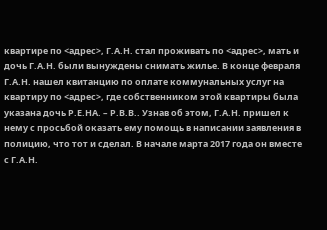квартире по <адрес>, Г.А.Н. стал проживать по <адрес>, мать и дочь Г.А.Н. были вынуждены снимать жилье. В конце февраля Г.А.Н. нашел квитанцию по оплате коммунальных услуг на квартиру по <адрес>, где собственником этой квартиры была указана дочь Р.Е.НА. – Р.В.В.. Узнав об этом, Г.А.Н. пришел к нему с просьбой оказать ему помощь в написании заявления в полицию, что тот и сделал. В начале марта 2017 года он вместе с Г.А.Н.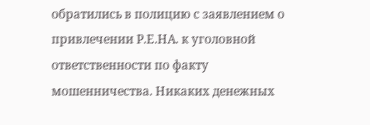обратились в полицию с заявлением о привлечении Р.Е.НА. к уголовной ответственности по факту мошенничества. Никаких денежных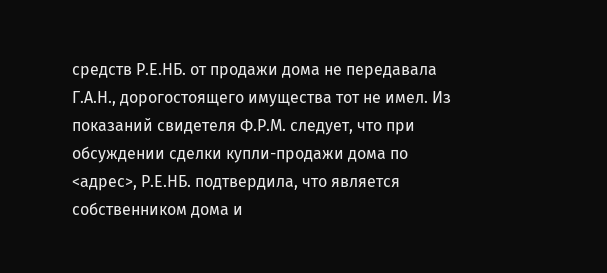средств Р.Е.НБ. от продажи дома не передавала Г.А.Н., дорогостоящего имущества тот не имел. Из показаний свидетеля Ф.Р.М. следует, что при обсуждении сделки купли-продажи дома по <адрес>, Р.Е.НБ. подтвердила, что является собственником дома и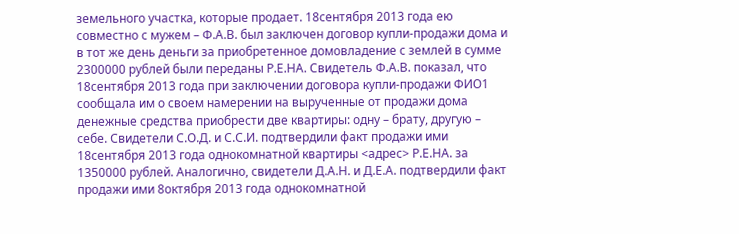земельного участка, которые продает. 18сентября 2013 года ею совместно с мужем – Ф.А.В. был заключен договор купли-продажи дома и в тот же день деньги за приобретенное домовладение с землей в сумме 2300000 рублей были переданы Р.Е.НА. Свидетель Ф.А.В. показал, что 18сентября 2013 года при заключении договора купли-продажи ФИО1 сообщала им о своем намерении на вырученные от продажи дома денежные средства приобрести две квартиры: одну – брату, другую – себе. Свидетели С.О.Д. и С.С.И. подтвердили факт продажи ими 18сентября 2013 года однокомнатной квартиры <адрес> Р.Е.НА. за 1350000 рублей. Аналогично, свидетели Д.А.Н. и Д.Е.А. подтвердили факт продажи ими 8октября 2013 года однокомнатной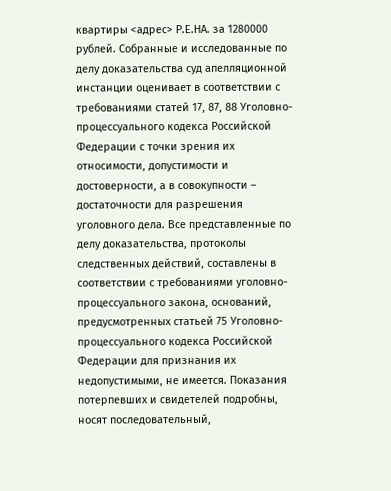квартиры <адрес> Р.Е.НА. за 1280000 рублей. Собранные и исследованные по делу доказательства суд апелляционной инстанции оценивает в соответствии с требованиями статей 17, 87, 88 Уголовно-процессуального кодекса Российской Федерации с точки зрения их относимости, допустимости и достоверности, а в совокупности – достаточности для разрешения уголовного дела. Все представленные по делу доказательства, протоколы следственных действий, составлены в соответствии с требованиями уголовно-процессуального закона, оснований, предусмотренных статьей 75 Уголовно-процессуального кодекса Российской Федерации для признания их недопустимыми, не имеется. Показания потерпевших и свидетелей подробны, носят последовательный,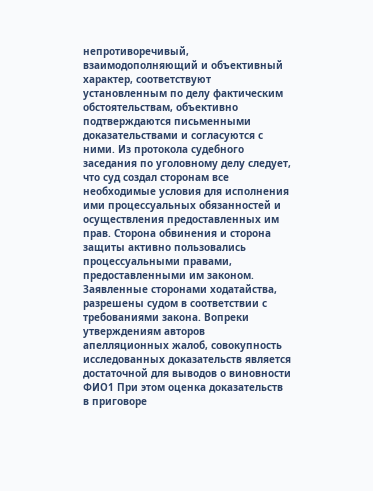непротиворечивый, взаимодополняющий и объективный характер, соответствуют установленным по делу фактическим обстоятельствам, объективно подтверждаются письменными доказательствами и согласуются с ними. Из протокола судебного заседания по уголовному делу следует, что суд создал сторонам все необходимые условия для исполнения ими процессуальных обязанностей и осуществления предоставленных им прав. Сторона обвинения и сторона защиты активно пользовались процессуальными правами, предоставленными им законом. Заявленные сторонами ходатайства, разрешены судом в соответствии с требованиями закона. Вопреки утверждениям авторов апелляционных жалоб, совокупность исследованных доказательств является достаточной для выводов о виновности ФИО1 При этом оценка доказательств в приговоре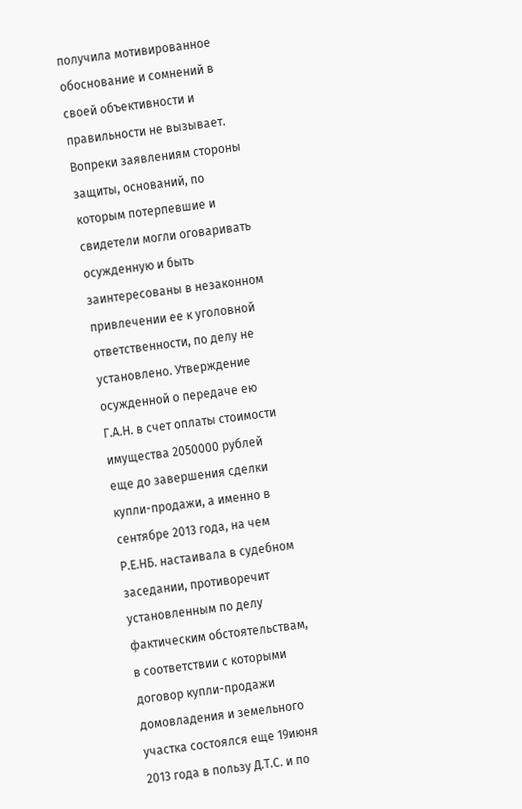получила мотивированное обоснование и сомнений в своей объективности и правильности не вызывает. Вопреки заявлениям стороны защиты, оснований, по которым потерпевшие и свидетели могли оговаривать осужденную и быть заинтересованы в незаконном привлечении ее к уголовной ответственности, по делу не установлено. Утверждение осужденной о передаче ею Г.А.Н. в счет оплаты стоимости имущества 2050000 рублей еще до завершения сделки купли-продажи, а именно в сентябре 2013 года, на чем Р.Е.НБ. настаивала в судебном заседании, противоречит установленным по делу фактическим обстоятельствам, в соответствии с которыми договор купли-продажи домовладения и земельного участка состоялся еще 19июня 2013 года в пользу Д.Т.С. и по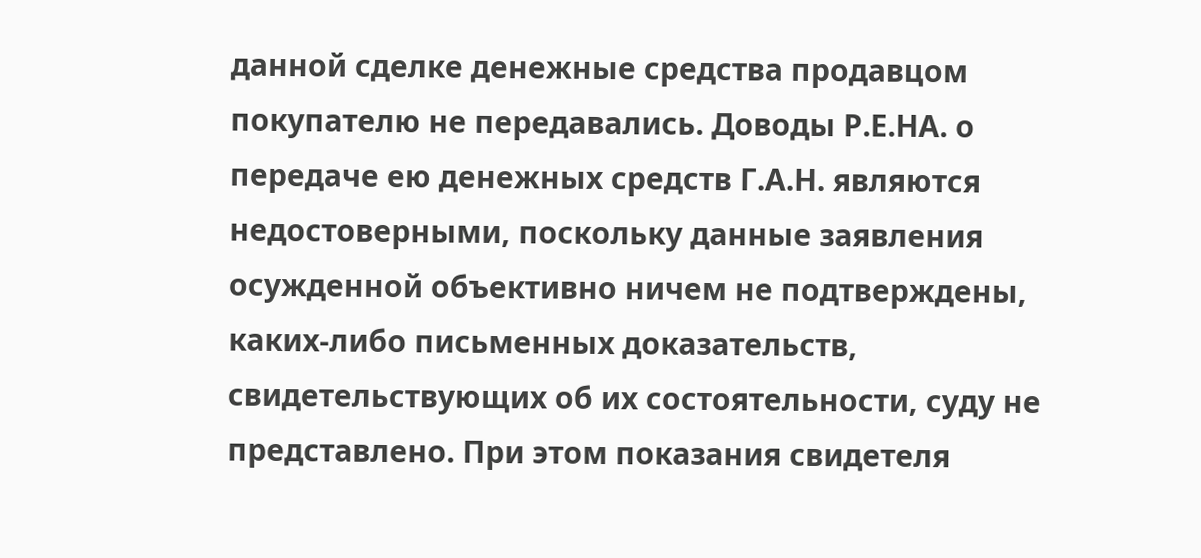данной сделке денежные средства продавцом покупателю не передавались. Доводы Р.Е.НА. о передаче ею денежных средств Г.А.Н. являются недостоверными, поскольку данные заявления осужденной объективно ничем не подтверждены, каких-либо письменных доказательств, свидетельствующих об их состоятельности, суду не представлено. При этом показания свидетеля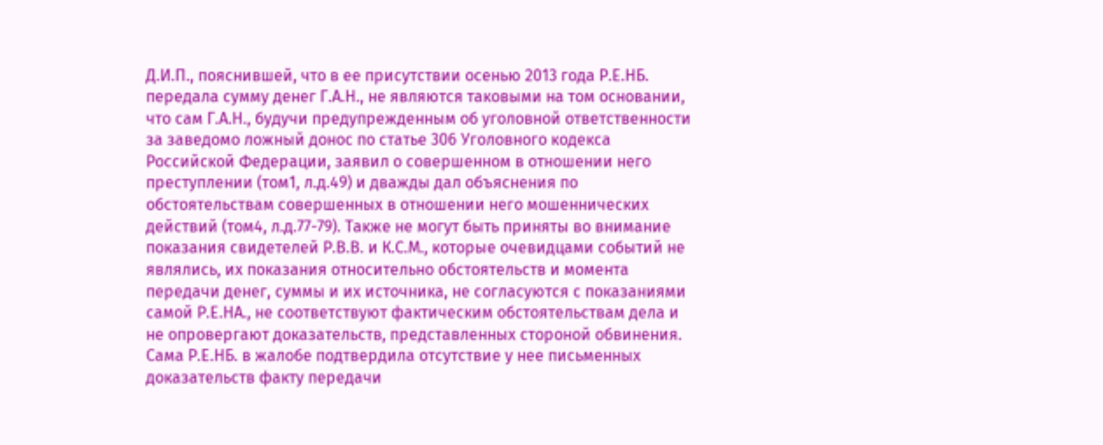Д.И.П., пояснившей, что в ее присутствии осенью 2013 года Р.Е.НБ. передала сумму денег Г.А.Н., не являются таковыми на том основании, что сам Г.А.Н., будучи предупрежденным об уголовной ответственности за заведомо ложный донос по статье 306 Уголовного кодекса Российской Федерации, заявил о совершенном в отношении него преступлении (том1, л.д.49) и дважды дал объяснения по обстоятельствам совершенных в отношении него мошеннических действий (том4, л.д.77-79). Также не могут быть приняты во внимание показания свидетелей Р.В.В. и К.С.М., которые очевидцами событий не являлись, их показания относительно обстоятельств и момента передачи денег, суммы и их источника, не согласуются с показаниями самой Р.Е.НА., не соответствуют фактическим обстоятельствам дела и не опровергают доказательств, представленных стороной обвинения. Сама Р.Е.НБ. в жалобе подтвердила отсутствие у нее письменных доказательств факту передачи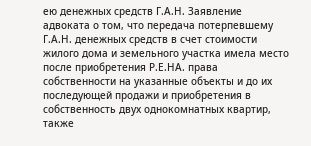ею денежных средств Г.А.Н. Заявление адвоката о том, что передача потерпевшему Г.А.Н. денежных средств в счет стоимости жилого дома и земельного участка имела место после приобретения Р.Е.НА. права собственности на указанные объекты и до их последующей продажи и приобретения в собственность двух однокомнатных квартир, также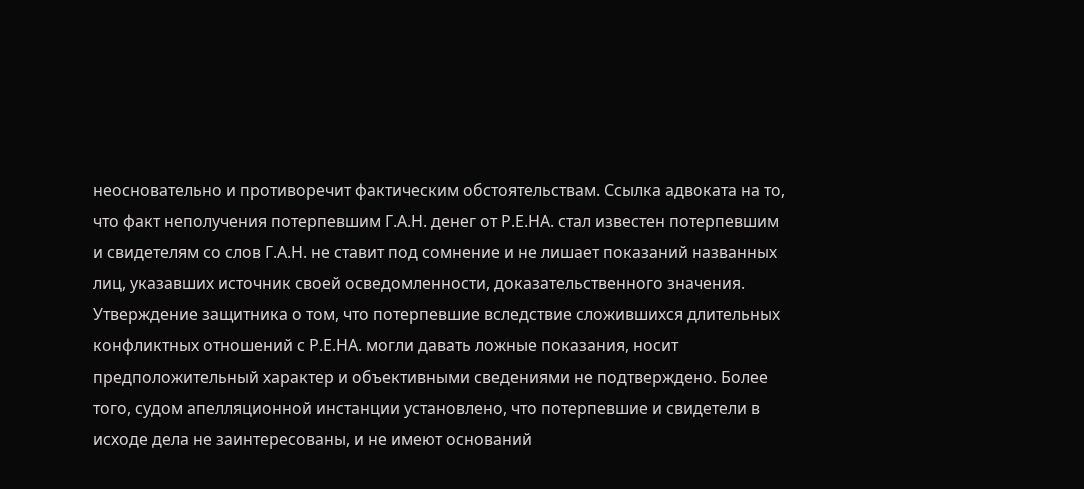неосновательно и противоречит фактическим обстоятельствам. Ссылка адвоката на то, что факт неполучения потерпевшим Г.А.Н. денег от Р.Е.НА. стал известен потерпевшим и свидетелям со слов Г.А.Н. не ставит под сомнение и не лишает показаний названных лиц, указавших источник своей осведомленности, доказательственного значения. Утверждение защитника о том, что потерпевшие вследствие сложившихся длительных конфликтных отношений с Р.Е.НА. могли давать ложные показания, носит предположительный характер и объективными сведениями не подтверждено. Более того, судом апелляционной инстанции установлено, что потерпевшие и свидетели в исходе дела не заинтересованы, и не имеют оснований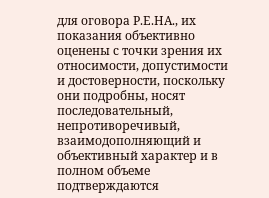для оговора Р.Е.НА., их показания объективно оценены с точки зрения их относимости, допустимости и достоверности, поскольку они подробны, носят последовательный, непротиворечивый, взаимодополняющий и объективный характер и в полном объеме подтверждаются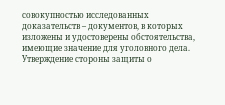совокупностью исследованных доказательств – документов, в которых изложены и удостоверены обстоятельства, имеющие значение для уголовного дела. Утверждение стороны защиты о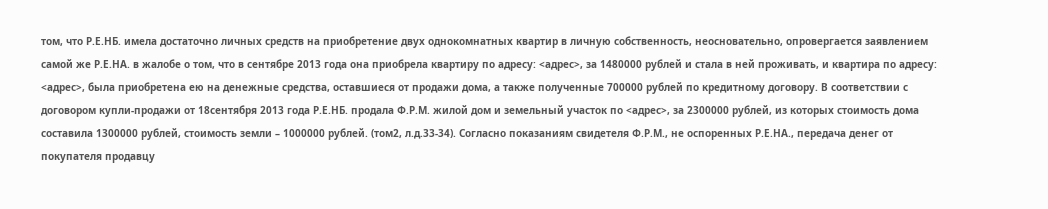том, что Р.Е.НБ. имела достаточно личных средств на приобретение двух однокомнатных квартир в личную собственность, неосновательно, опровергается заявлением самой же Р.Е.НА. в жалобе о том, что в сентябре 2013 года она приобрела квартиру по адресу: <адрес>, за 1480000 рублей и стала в ней проживать, и квартира по адресу: <адрес>, была приобретена ею на денежные средства, оставшиеся от продажи дома, а также полученные 700000 рублей по кредитному договору. В соответствии с договором купли-продажи от 18сентября 2013 года Р.Е.НБ. продала Ф.Р.М. жилой дом и земельный участок по <адрес>, за 2300000 рублей, из которых стоимость дома составила 1300000 рублей, стоимость земли – 1000000 рублей. (том2, л.д.33-34). Согласно показаниям свидетеля Ф.Р.М., не оспоренных Р.Е.НА., передача денег от покупателя продавцу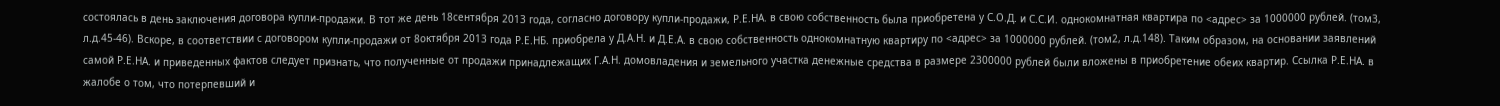состоялась в день заключения договора купли-продажи. В тот же день 18сентября 2013 года, согласно договору купли-продажи, Р.Е.НА. в свою собственность была приобретена у С.О.Д. и С.С.И. однокомнатная квартира по <адрес> за 1000000 рублей. (том3, л.д.45-46). Вскоре, в соответствии с договором купли-продажи от 8октября 2013 года Р.Е.НБ. приобрела у Д.А.Н. и Д.Е.А. в свою собственность однокомнатную квартиру по <адрес> за 1000000 рублей. (том2, л.д.148). Таким образом, на основании заявлений самой Р.Е.НА. и приведенных фактов следует признать, что полученные от продажи принадлежащих Г.А.Н. домовладения и земельного участка денежные средства в размере 2300000 рублей были вложены в приобретение обеих квартир. Ссылка Р.Е.НА. в жалобе о том, что потерпевший и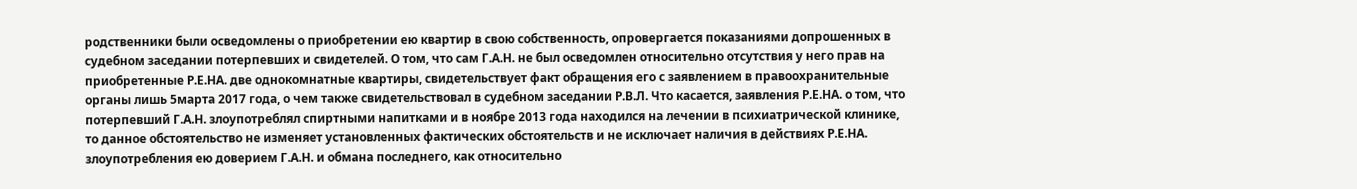родственники были осведомлены о приобретении ею квартир в свою собственность, опровергается показаниями допрошенных в судебном заседании потерпевших и свидетелей. О том, что сам Г.А.Н. не был осведомлен относительно отсутствия у него прав на приобретенные Р.Е.НА. две однокомнатные квартиры, свидетельствует факт обращения его с заявлением в правоохранительные органы лишь 5марта 2017 года, о чем также свидетельствовал в судебном заседании Р.В.Л. Что касается, заявления Р.Е.НА. о том, что потерпевший Г.А.Н. злоупотреблял спиртными напитками и в ноябре 2013 года находился на лечении в психиатрической клинике, то данное обстоятельство не изменяет установленных фактических обстоятельств и не исключает наличия в действиях Р.Е.НА. злоупотребления ею доверием Г.А.Н. и обмана последнего, как относительно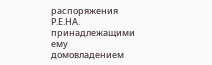распоряжения Р.Е.НА. принадлежащими ему домовладением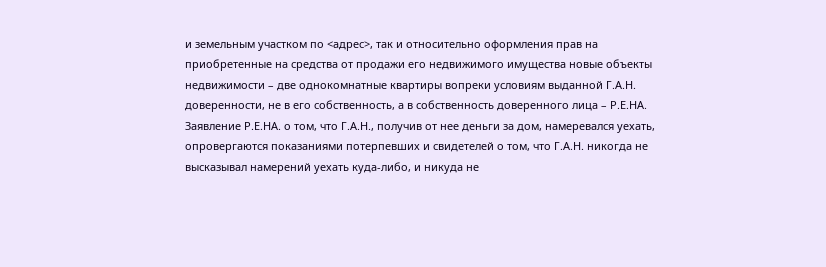и земельным участком по <адрес>, так и относительно оформления прав на приобретенные на средства от продажи его недвижимого имущества новые объекты недвижимости – две однокомнатные квартиры вопреки условиям выданной Г.А.Н. доверенности, не в его собственность, а в собственность доверенного лица – Р.Е.НА. Заявление Р.Е.НА. о том, что Г.А.Н., получив от нее деньги за дом, намеревался уехать, опровергаются показаниями потерпевших и свидетелей о том, что Г.А.Н. никогда не высказывал намерений уехать куда-либо, и никуда не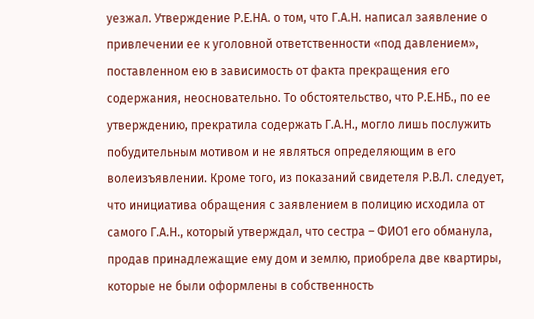уезжал. Утверждение Р.Е.НА. о том, что Г.А.Н. написал заявление о привлечении ее к уголовной ответственности «под давлением», поставленном ею в зависимость от факта прекращения его содержания, неосновательно. То обстоятельство, что Р.Е.НБ., по ее утверждению, прекратила содержать Г.А.Н., могло лишь послужить побудительным мотивом и не являться определяющим в его волеизъявлении. Кроме того, из показаний свидетеля Р.В.Л. следует, что инициатива обращения с заявлением в полицию исходила от самого Г.А.Н., который утверждал, что сестра – ФИО1 его обманула, продав принадлежащие ему дом и землю, приобрела две квартиры, которые не были оформлены в собственность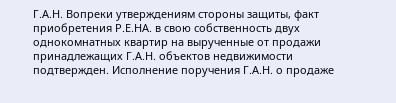Г.А.Н. Вопреки утверждениям стороны защиты, факт приобретения Р.Е.НА. в свою собственность двух однокомнатных квартир на вырученные от продажи принадлежащих Г.А.Н. объектов недвижимости подтвержден. Исполнение поручения Г.А.Н. о продаже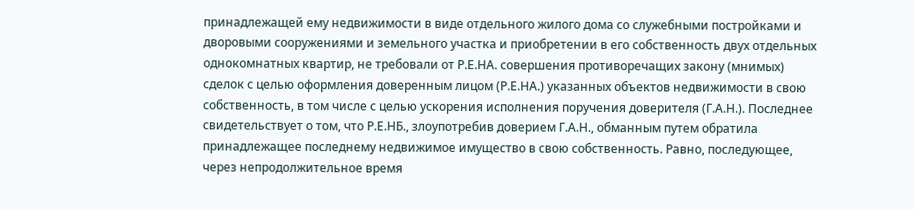принадлежащей ему недвижимости в виде отдельного жилого дома со служебными постройками и дворовыми сооружениями и земельного участка и приобретении в его собственность двух отдельных однокомнатных квартир, не требовали от Р.Е.НА. совершения противоречащих закону (мнимых) сделок с целью оформления доверенным лицом (Р.Е.НА.) указанных объектов недвижимости в свою собственность, в том числе с целью ускорения исполнения поручения доверителя (Г.А.Н.). Последнее свидетельствует о том, что Р.Е.НБ., злоупотребив доверием Г.А.Н., обманным путем обратила принадлежащее последнему недвижимое имущество в свою собственность. Равно, последующее, через непродолжительное время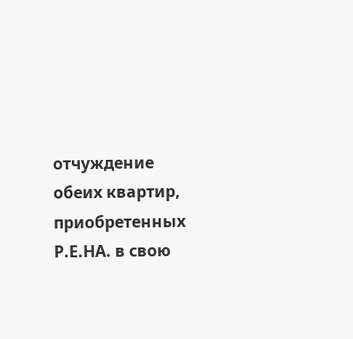отчуждение обеих квартир, приобретенных Р.Е.НА. в свою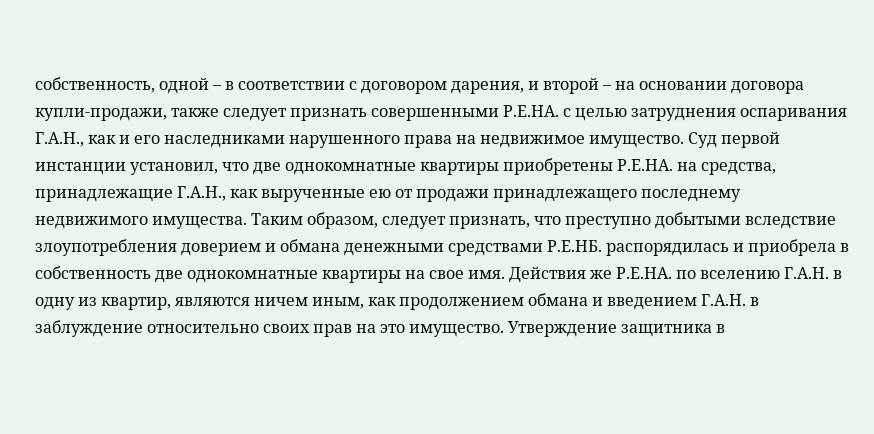собственность, одной – в соответствии с договором дарения, и второй – на основании договора купли-продажи, также следует признать совершенными Р.Е.НА. с целью затруднения оспаривания Г.А.Н., как и его наследниками нарушенного права на недвижимое имущество. Суд первой инстанции установил, что две однокомнатные квартиры приобретены Р.Е.НА. на средства, принадлежащие Г.А.Н., как вырученные ею от продажи принадлежащего последнему недвижимого имущества. Таким образом, следует признать, что преступно добытыми вследствие злоупотребления доверием и обмана денежными средствами Р.Е.НБ. распорядилась и приобрела в собственность две однокомнатные квартиры на свое имя. Действия же Р.Е.НА. по вселению Г.А.Н. в одну из квартир, являются ничем иным, как продолжением обмана и введением Г.А.Н. в заблуждение относительно своих прав на это имущество. Утверждение защитника в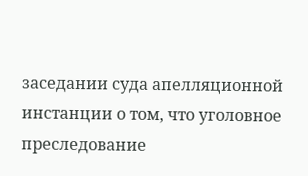заседании суда апелляционной инстанции о том, что уголовное преследование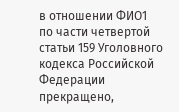в отношении ФИО1 по части четвертой статьи 159 Уголовного кодекса Российской Федерации прекращено,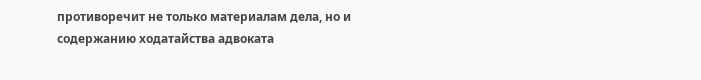противоречит не только материалам дела, но и содержанию ходатайства адвоката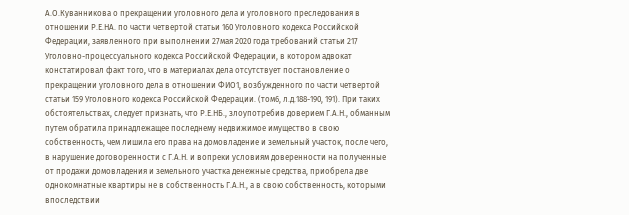А.О.Куванникова о прекращении уголовного дела и уголовного преследования в отношении Р.Е.НА. по части четвертой статьи 160 Уголовного кодекса Российской Федерации, заявленного при выполнении 27мая 2020 года требований статьи 217 Уголовно-процессуального кодекса Российской Федерации, в котором адвокат констатировал факт того, что в материалах дела отсутствует постановление о прекращении уголовного дела в отношении ФИО1, возбужденного по части четвертой статьи 159 Уголовного кодекса Российской Федерации. (том6, л.д.188-190, 191). При таких обстоятельствах, следует признать, что Р.Е.НБ., злоупотребив доверием Г.А.Н., обманным путем обратила принадлежащее последнему недвижимое имущество в свою собственность, чем лишила его права на домовладение и земельный участок, после чего, в нарушение договоренности с Г.А.Н. и вопреки условиям доверенности на полученные от продажи домовладения и земельного участка денежные средства, приобрела две однокомнатные квартиры не в собственность Г.А.Н., а в свою собственность, которыми впоследствии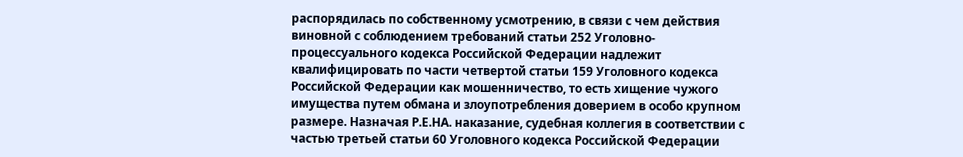распорядилась по собственному усмотрению, в связи с чем действия виновной с соблюдением требований статьи 252 Уголовно-процессуального кодекса Российской Федерации надлежит квалифицировать по части четвертой статьи 159 Уголовного кодекса Российской Федерации как мошенничество, то есть хищение чужого имущества путем обмана и злоупотребления доверием в особо крупном размере. Назначая Р.Е.НА. наказание, судебная коллегия в соответствии с частью третьей статьи 60 Уголовного кодекса Российской Федерации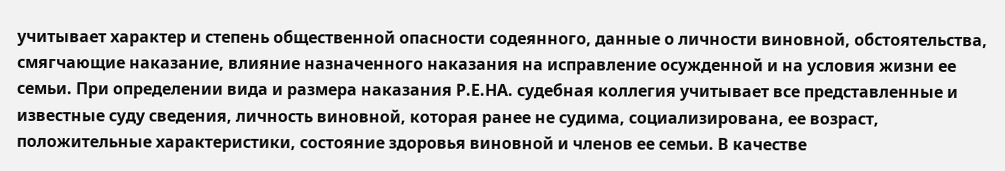учитывает характер и степень общественной опасности содеянного, данные о личности виновной, обстоятельства, смягчающие наказание, влияние назначенного наказания на исправление осужденной и на условия жизни ее семьи. При определении вида и размера наказания Р.Е.НА. судебная коллегия учитывает все представленные и известные суду сведения, личность виновной, которая ранее не судима, социализирована, ее возраст, положительные характеристики, состояние здоровья виновной и членов ее семьи. В качестве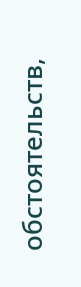обстоятельств,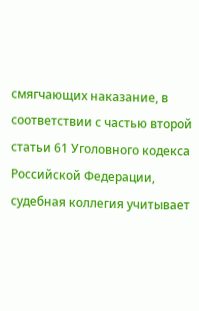смягчающих наказание, в соответствии с частью второй статьи 61 Уголовного кодекса Российской Федерации, судебная коллегия учитывает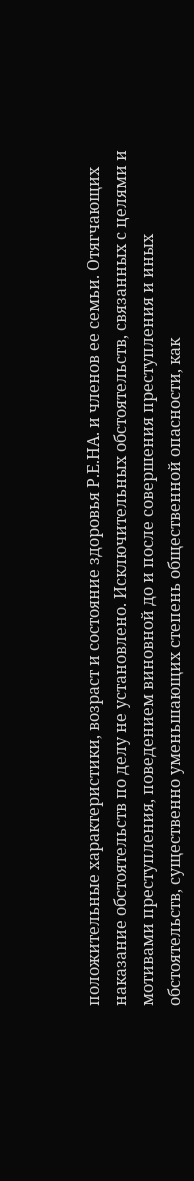положительные характеристики, возраст и состояние здоровья Р.Е.НА. и членов ее семьи. Отягчающих наказание обстоятельств по делу не установлено. Исключительных обстоятельств, связанных с целями и мотивами преступления, поведением виновной до и после совершения преступления и иных обстоятельств, существенно уменьшающих степень общественной опасности, как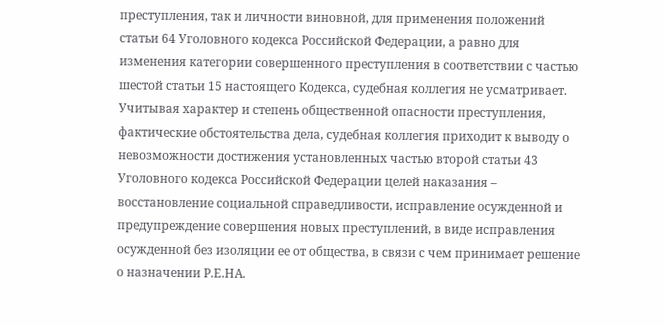преступления, так и личности виновной, для применения положений статьи 64 Уголовного кодекса Российской Федерации, а равно для изменения категории совершенного преступления в соответствии с частью шестой статьи 15 настоящего Кодекса, судебная коллегия не усматривает. Учитывая характер и степень общественной опасности преступления, фактические обстоятельства дела, судебная коллегия приходит к выводу о невозможности достижения установленных частью второй статьи 43 Уголовного кодекса Российской Федерации целей наказания – восстановление социальной справедливости, исправление осужденной и предупреждение совершения новых преступлений, в виде исправления осужденной без изоляции ее от общества, в связи с чем принимает решение о назначении Р.Е.НА.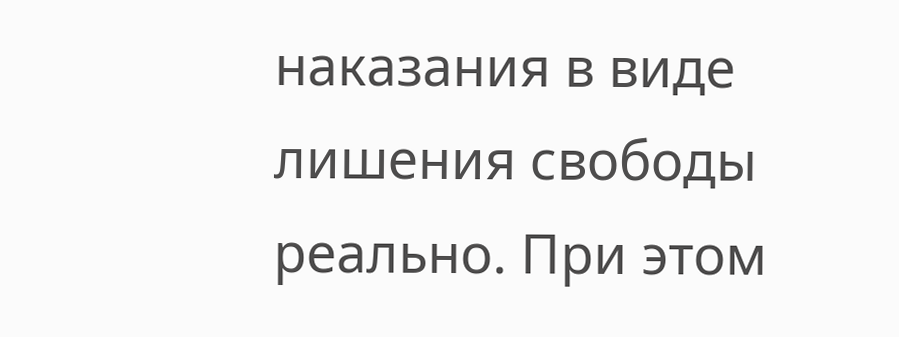наказания в виде лишения свободы реально. При этом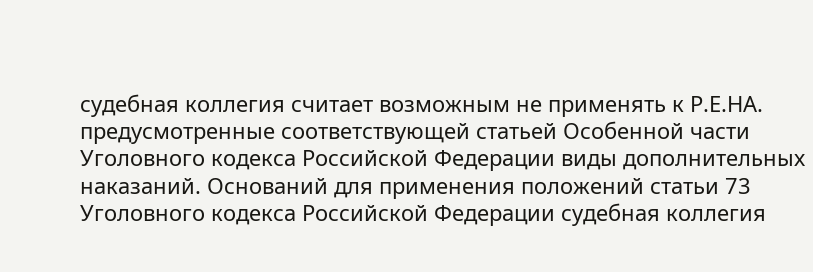судебная коллегия считает возможным не применять к Р.Е.НА. предусмотренные соответствующей статьей Особенной части Уголовного кодекса Российской Федерации виды дополнительных наказаний. Оснований для применения положений статьи 73 Уголовного кодекса Российской Федерации судебная коллегия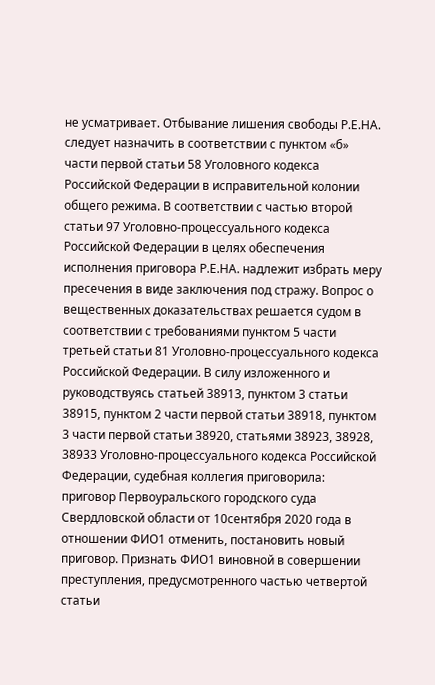не усматривает. Отбывание лишения свободы Р.Е.НА. следует назначить в соответствии с пунктом «б» части первой статьи 58 Уголовного кодекса Российской Федерации в исправительной колонии общего режима. В соответствии с частью второй статьи 97 Уголовно-процессуального кодекса Российской Федерации в целях обеспечения исполнения приговора Р.Е.НА. надлежит избрать меру пресечения в виде заключения под стражу. Вопрос о вещественных доказательствах решается судом в соответствии с требованиями пунктом 5 части третьей статьи 81 Уголовно-процессуального кодекса Российской Федерации. В силу изложенного и руководствуясь статьей 38913, пунктом 3 статьи 38915, пунктом 2 части первой статьи 38918, пунктом 3 части первой статьи 38920, статьями 38923, 38928, 38933 Уголовно-процессуального кодекса Российской Федерации, судебная коллегия приговорила: приговор Первоуральского городского суда Свердловской области от 10сентября 2020 года в отношении ФИО1 отменить, постановить новый приговор. Признать ФИО1 виновной в совершении преступления, предусмотренного частью четвертой статьи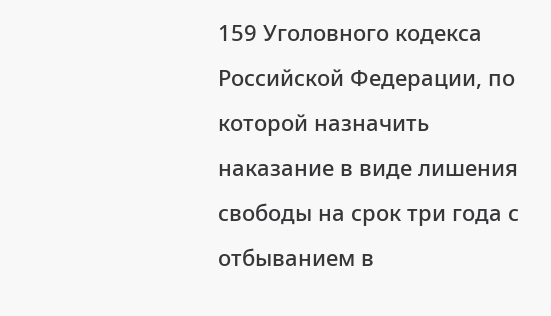159 Уголовного кодекса Российской Федерации, по которой назначить наказание в виде лишения свободы на срок три года с отбыванием в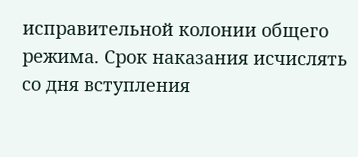исправительной колонии общего режима. Срок наказания исчислять со дня вступления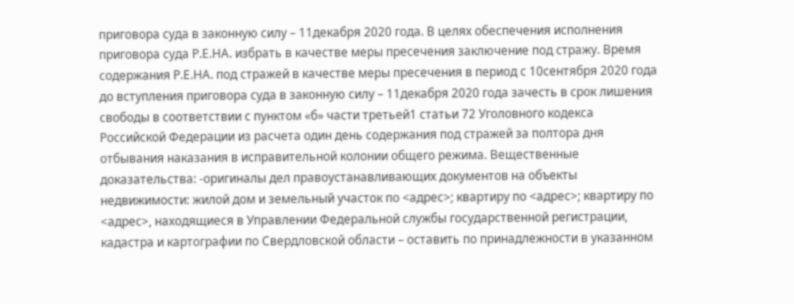приговора суда в законную силу – 11декабря 2020 года. В целях обеспечения исполнения приговора суда Р.Е.НА. избрать в качестве меры пресечения заключение под стражу. Время содержания Р.Е.НА. под стражей в качестве меры пресечения в период с 10сентября 2020 года до вступления приговора суда в законную силу – 11декабря 2020 года зачесть в срок лишения свободы в соответствии с пунктом «б» части третьей1 статьи 72 Уголовного кодекса Российской Федерации из расчета один день содержания под стражей за полтора дня отбывания наказания в исправительной колонии общего режима. Вещественные доказательства: -оригиналы дел правоустанавливающих документов на объекты недвижимости: жилой дом и земельный участок по <адрес>; квартиру по <адрес>; квартиру по <адрес>, находящиеся в Управлении Федеральной службы государственной регистрации, кадастра и картографии по Свердловской области – оставить по принадлежности в указанном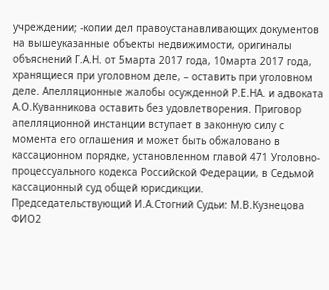учреждении; -копии дел правоустанавливающих документов на вышеуказанные объекты недвижимости, оригиналы объяснений Г.А.Н. от 5марта 2017 года, 10марта 2017 года, хранящиеся при уголовном деле, – оставить при уголовном деле. Апелляционные жалобы осужденной Р.Е.НА. и адвоката А.О.Куванникова оставить без удовлетворения. Приговор апелляционной инстанции вступает в законную силу с момента его оглашения и может быть обжаловано в кассационном порядке, установленном главой 471 Уголовно-процессуального кодекса Российской Федерации, в Седьмой кассационный суд общей юрисдикции. Председательствующий И.А.Стогний Судьи: М.В.Кузнецова ФИО2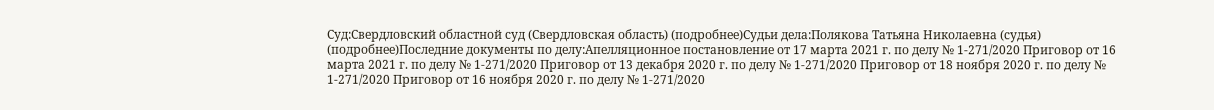Суд:Свердловский областной суд (Свердловская область) (подробнее)Судьи дела:Полякова Татьяна Николаевна (судья) (подробнее)Последние документы по делу:Апелляционное постановление от 17 марта 2021 г. по делу № 1-271/2020 Приговор от 16 марта 2021 г. по делу № 1-271/2020 Приговор от 13 декабря 2020 г. по делу № 1-271/2020 Приговор от 18 ноября 2020 г. по делу № 1-271/2020 Приговор от 16 ноября 2020 г. по делу № 1-271/2020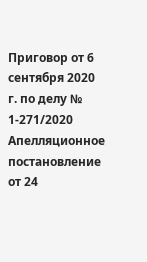Приговор от 6 сентября 2020 г. по делу № 1-271/2020 Апелляционное постановление от 24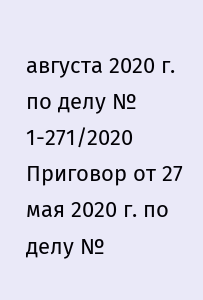августа 2020 г. по делу № 1-271/2020 Приговор от 27 мая 2020 г. по делу №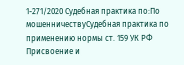1-271/2020 Судебная практика по:По мошенничествуСудебная практика по применению нормы ст. 159 УК РФ Присвоение и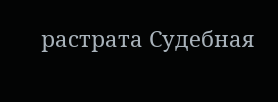растрата Судебная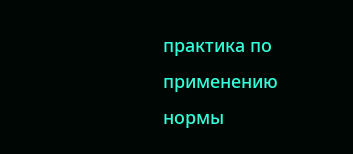практика по применению нормы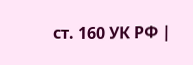ст. 160 УК РФ |